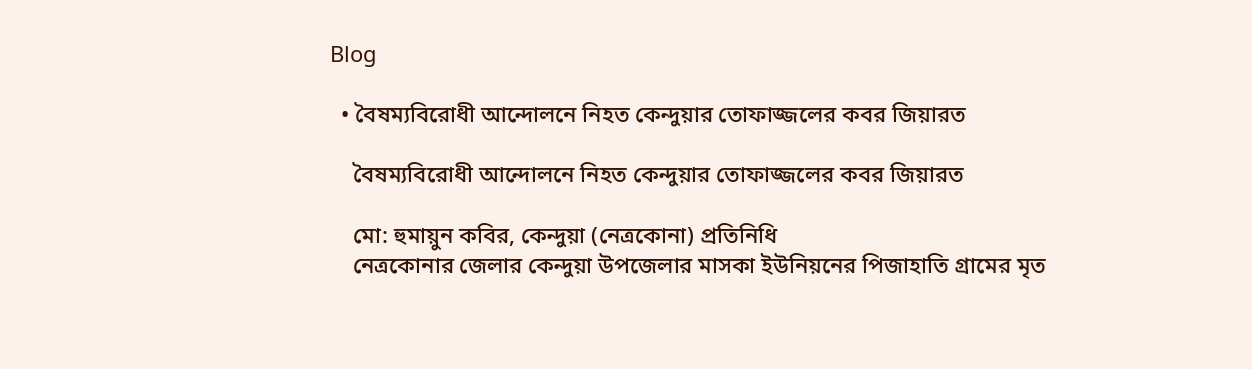Blog

  • বৈষম্যবিরোধী আন্দোলনে নিহত কেন্দুয়ার তোফাজ্জলের কবর জিয়ারত

    বৈষম্যবিরোধী আন্দোলনে নিহত কেন্দুয়ার তোফাজ্জলের কবর জিয়ারত

    মো: হুমায়ুন কবির, কেন্দুয়া (নেত্রকোনা) প্রতিনিধি
    নেত্রকোনার জেলার কেন্দুয়া উপজেলার মাসকা ইউনিয়নের পিজাহাতি গ্রামের মৃত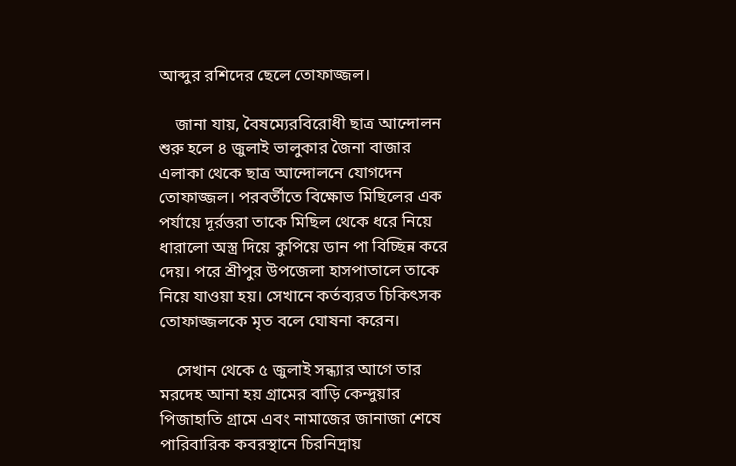আব্দুর রশিদের ছেলে তোফাজ্জল।

    জানা যায়, বৈষম্যেরবিরোধী ছাত্র আন্দোলন শুরু হলে ৪ জুলাই ভালুকার জৈনা বাজার এলাকা থেকে ছাত্র আন্দোলনে যোগদেন তোফাজ্জল। পরবর্তীতে বিক্ষোভ মিছিলের এক পর্যায়ে দূর্রত্তরা তাকে মিছিল থেকে ধরে নিয়ে ধারালো অস্ত্র দিয়ে কুপিয়ে ডান পা বিচ্ছিন্ন করে দেয়। পরে শ্রীপুর উপজেলা হাসপাতালে তাকে নিয়ে যাওয়া হয়। সেখানে কর্তব্যরত চিকিৎসক তোফাজ্জলকে মৃত বলে ঘোষনা করেন।

    সেখান থেকে ৫ জুলাই সন্ধ্যার আগে তার মরদেহ আনা হয় গ্রামের বাড়ি কেন্দুয়ার পিজাহাতি গ্রামে এবং নামাজের জানাজা শেষে পারিবারিক কবরস্থানে চিরনিদ্রায়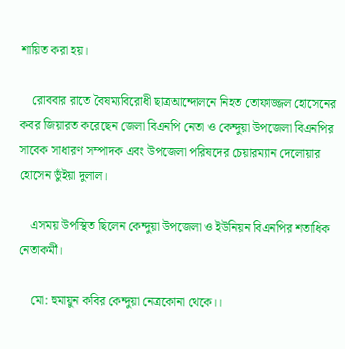শায়িত করা হয়।

    রোববার রাতে বৈষম্যবিরোধী ছাত্রআন্দোলনে নিহত তোফাজ্জল হোসেনের কবর জিয়ারত করেছেন জেলা বিএনপি নেতা ও কেন্দুয়া উপজেলা বিএনপির সাবেক সাধারণ সম্পাদক এবং উপজেলা পরিষদের চেয়ারম্যান দেলোয়ার হোসেন ভুঁইয়া দুলাল।

    এসময় উপস্থিত ছিলেন কেন্দুয়া উপজেলা ও ইউনিয়ন বিএনপির শতাধিক নেতাকর্মী।

    মো: হুমায়ুন কবির কেন্দুয়া নেত্রকোনা থেকে।।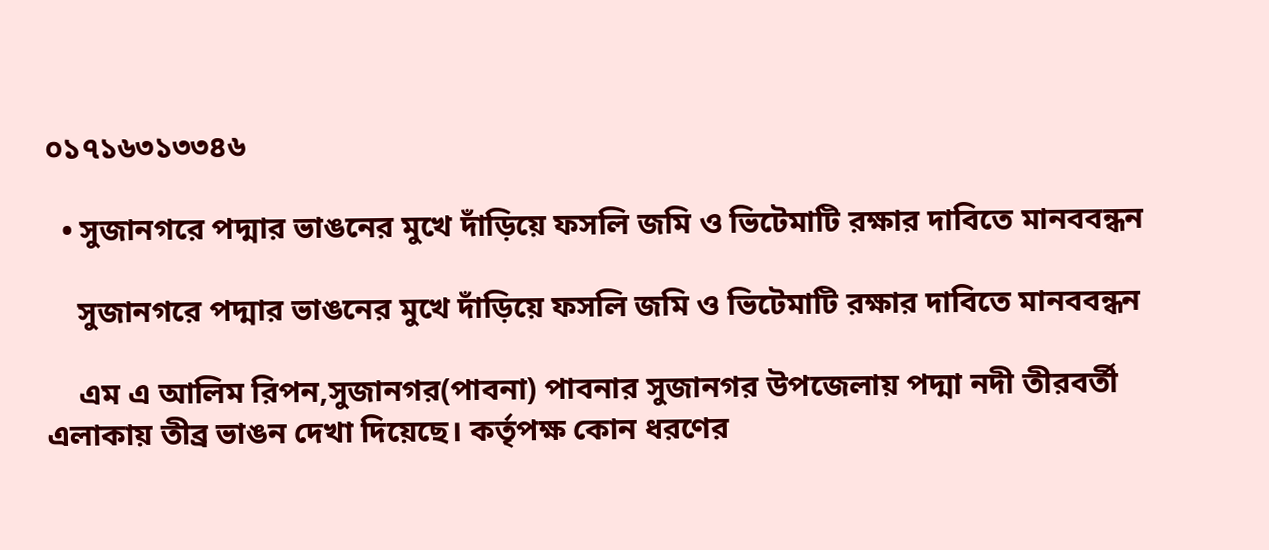০১৭১৬৩১৩৩৪৬

  • সুজানগরে পদ্মার ভাঙনের মুখে দাঁড়িয়ে ফসলি জমি ও ভিটেমাটি রক্ষার দাবিতে মানববন্ধন

    সুজানগরে পদ্মার ভাঙনের মুখে দাঁড়িয়ে ফসলি জমি ও ভিটেমাটি রক্ষার দাবিতে মানববন্ধন

    এম এ আলিম রিপন,সুজানগর(পাবনা) পাবনার সুজানগর উপজেলায় পদ্মা নদী তীরবর্তী এলাকায় তীব্র ভাঙন দেখা দিয়েছে। কর্তৃপক্ষ কোন ধরণের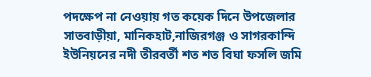পদক্ষেপ না নেওয়ায় গত কয়েক দিনে উপজেলার সাতবাড়ীয়া, মানিকহাট,নাজিরগঞ্জ ও সাগরকান্দি ইউনিয়নের নদী তীরবর্তী শত শত বিঘা ফসলি জমি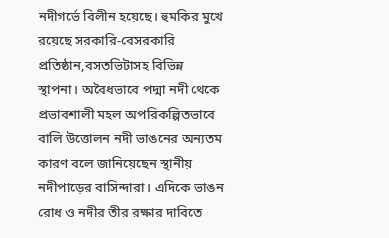নদীগর্ভে বিলীন হয়েছে। হুমকির মুখে রয়েছে সরকারি-বেসরকারি প্রতিষ্ঠান,বসতভিটাসহ বিভিন্ন স্থাপনা। অবৈধভাবে পদ্মা নদী থেকে প্রভাবশালী মহল অপরিকল্পিতভাবে বালি উত্তোলন নদী ভাঙনের অন্যতম কারণ বলে জানিয়েছেন স্থানীয় নদীপাড়ের বাসিন্দারা। এদিকে ভাঙন রোধ ও নদীর তীর রক্ষার দাবিতে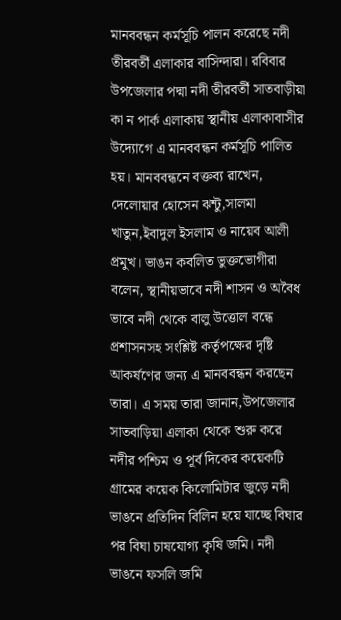মানববন্ধন কর্মসূচি পালন করেছে নদী তীরবর্তী এলাকার বাসিন্দারা। রবিবার উপজেলার পদ্মা নদী তীরবর্তী সাতবাড়ীয়া কা ন পার্ক এলাকায় স্থানীয় এলাকাবাসীর উদ্যোগে এ মানববন্ধন কর্মসূচি পালিত হয়। মানববন্ধনে বক্তব্য রাখেন, দেলোয়ার হোসেন ঝন্টু,সালমা খাতুন,ইবাদুল ইসলাম ও নায়েব আলী প্রমুখ। ভাঙন কবলিত ভুক্তভোগীরা বলেন, স্থানীয়ভাবে নদী শাসন ও অবৈধ ভাবে নদী থেকে বালু উত্তোল বন্ধে প্রশাসনসহ সংশ্লিষ্ট কর্তৃপক্ষের দৃষ্টি আকর্ষণের জন্য এ মানববন্ধন করছেন তারা। এ সময় তারা জানান,উপজেলার সাতবাড়িয়া এলাকা থেকে শুরু করে নদীর পশ্চিম ও পূর্ব দিকের কয়েকটি গ্রামের কয়েক কিলোমিটার জুড়ে নদী ভাঙনে প্রতিদিন বিলিন হয়ে যাচ্ছে বিঘার পর বিঘা চাষযোগ্য কৃষি জমি। নদী ভাঙনে ফসলি জমি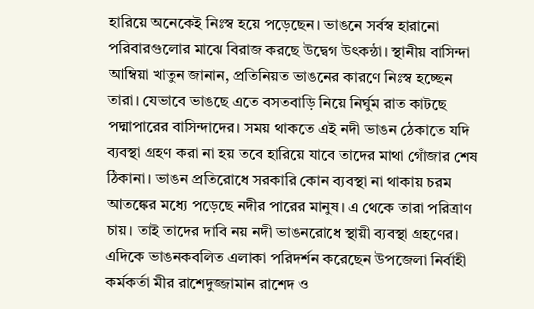হারিয়ে অনেকেই নিঃস্ব হয়ে পড়েছেন। ভাঙনে সর্বস্ব হারানো পরিবারগুলোর মাঝে বিরাজ করছে উদ্বেগ উৎকন্ঠা। স্থানীয় বাসিন্দা আম্বিয়া খাতুন জানান, প্রতিনিয়ত ভাঙনের কারণে নিঃস্ব হচ্ছেন তারা। যেভাবে ভাঙছে এতে বসতবাড়ি নিয়ে নির্ঘুম রাত কাটছে পদ্মাপারের বাসিন্দাদের। সময় থাকতে এই নদী ভাঙন ঠেকাতে যদি ব্যবস্থা গ্রহণ করা না হয় তবে হারিয়ে যাবে তাদের মাথা গোঁজার শেষ ঠিকানা। ভাঙন প্রতিরোধে সরকারি কোন ব্যবস্থা না থাকায় চরম আতঙ্কের মধ্যে পড়েছে নদীর পারের মানুষ। এ থেকে তারা পরিত্রাণ চায়। তাই তাদের দাবি নয় নদী ভাঙনরোধে স্থায়ী ব্যবস্থা গ্রহণের। এদিকে ভাঙনকবলিত এলাকা পরিদর্শন করেছেন উপজেলা নির্বাহী কর্মকর্তা মীর রাশেদুজ্জামান রাশেদ ও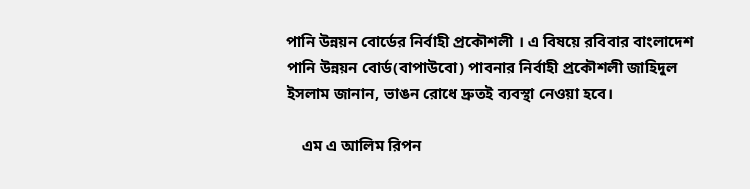পানি উন্নয়ন বোর্ডের নির্বাহী প্রকৌশলী । এ বিষয়ে রবিবার বাংলাদেশ পানি উন্নয়ন বোর্ড(বাপাউবো) পাবনার নির্বাহী প্রকৌশলী জাহিদুল ইসলাম জানান, ভাঙন রোধে দ্রুতই ব্যবস্থা নেওয়া হবে।

    এম এ আলিম রিপন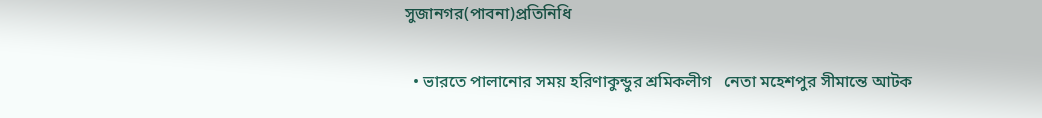সুজানগর(পাবনা)প্রতিনিধি

  • ভারতে পালানোর সময় হরিণাকুন্ডুর শ্রমিকলীগ   নেতা মহেশপুর সীমান্তে আটক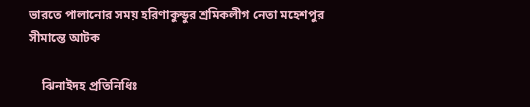ভারতে পালানোর সময় হরিণাকুন্ডুর শ্রমিকলীগ নেতা মহেশপুর সীমান্তে আটক

    ঝিনাইদহ প্রতিনিধিঃ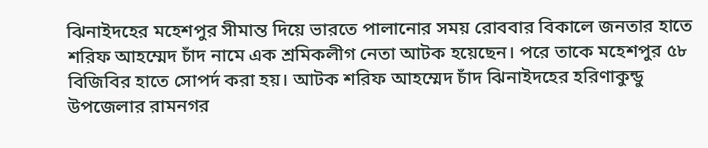ঝিনাইদহের মহেশপুর সীমান্ত দিয়ে ভারতে পালানোর সময় রোববার বিকালে জনতার হাতে শরিফ আহম্মেদ চাঁদ নামে এক শ্রমিকলীগ নেতা আটক হয়েছেন। পরে তাকে মহেশপুর ৫৮ বিজিবির হাতে সোপর্দ করা হয়। আটক শরিফ আহম্মেদ চাঁদ ঝিনাইদহের হরিণাকুন্ডু উপজেলার রামনগর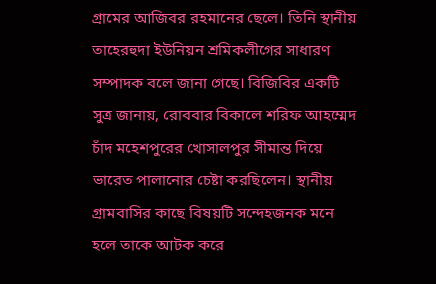গ্রামের আজিবর রহমানের ছেলে। তিনি স্থানীয় তাহেরহুদা ইউনিয়ন শ্রমিকলীগের সাধারণ সম্পাদক বলে জানা গেছে। বিজিবির একটি সুত্র জানায়, রোববার বিকালে শরিফ আহম্মেদ চাঁদ মহেশপুরের খোসালপুর সীমান্ত দিয়ে ভারেত পালানোর চেষ্টা করছিলেন। স্থানীয় গ্রামবাসির কাছে বিষয়টি সন্দেহজনক মনে হলে তাকে আটক করে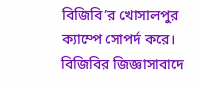বিজিবি’র খোসালপুর ক্যাম্পে সোপর্দ করে। বিজিবির জিজ্ঞাসাবাদে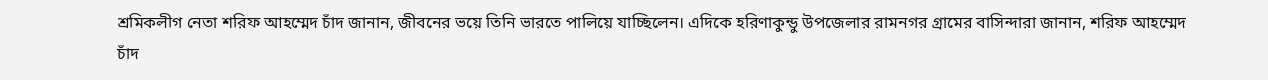শ্রমিকলীগ নেতা শরিফ আহম্মেদ চাঁদ জানান, জীবনের ভয়ে তিনি ভারতে পালিয়ে যাচ্ছিলেন। এদিকে হরিণাকুন্ডু উপজেলার রামনগর গ্রামের বাসিন্দারা জানান, শরিফ আহম্মেদ চাঁদ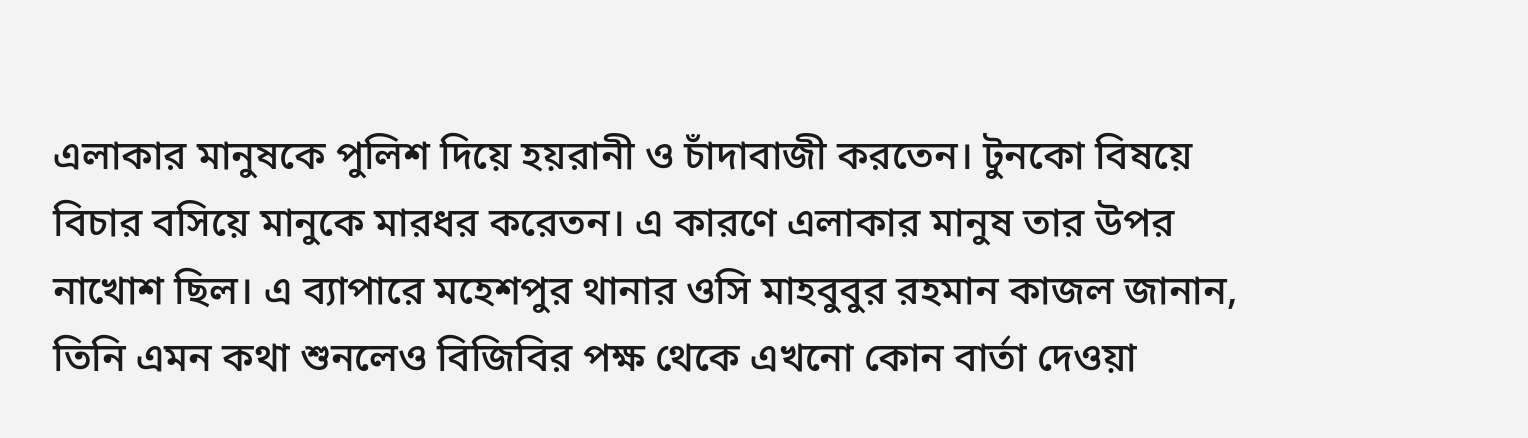এলাকার মানুষকে পুলিশ দিয়ে হয়রানী ও চাঁদাবাজী করতেন। টুনকো বিষয়ে বিচার বসিয়ে মানুকে মারধর করেতন। এ কারণে এলাকার মানুষ তার উপর নাখোশ ছিল। এ ব্যাপারে মহেশপুর থানার ওসি মাহবুবুর রহমান কাজল জানান, তিনি এমন কথা শুনলেও বিজিবির পক্ষ থেকে এখনো কোন বার্তা দেওয়া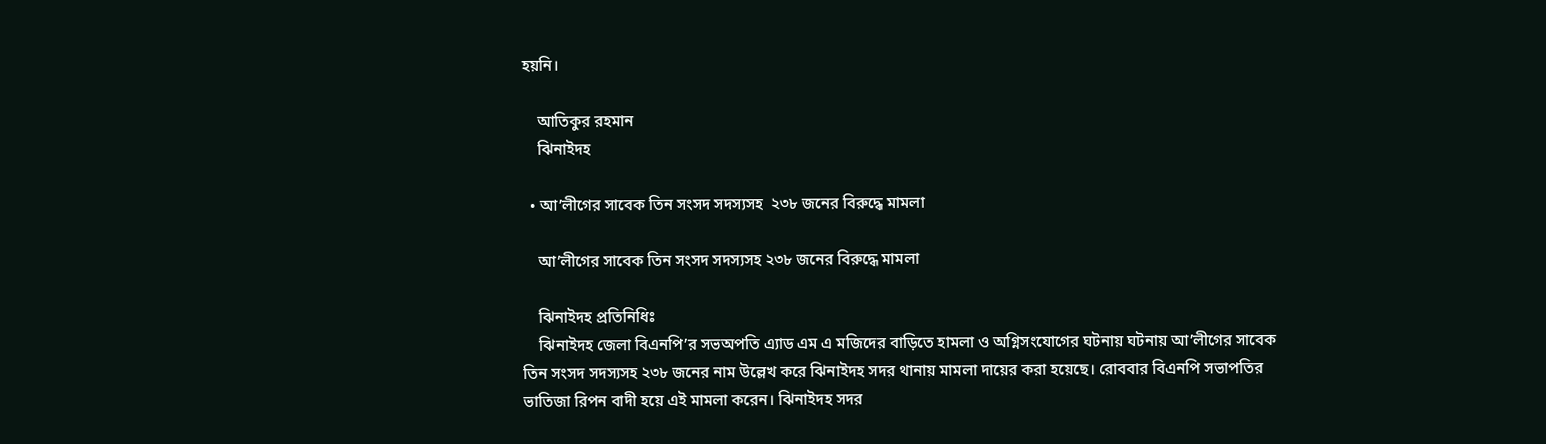হয়নি।

    আতিকুর রহমান
    ঝিনাইদহ

  • আ’লীগের সাবেক তিন সংসদ সদস্যসহ  ২৩৮ জনের বিরুদ্ধে মামলা

    আ’লীগের সাবেক তিন সংসদ সদস্যসহ ২৩৮ জনের বিরুদ্ধে মামলা

    ঝিনাইদহ প্রতিনিধিঃ
    ঝিনাইদহ জেলা বিএনপি’র সভঅপতি এ্যাড এম এ মজিদের বাড়িতে হামলা ও অগ্নিসংযোগের ঘটনায় ঘটনায় আ’লীগের সাবেক তিন সংসদ সদস্যসহ ২৩৮ জনের নাম উল্লেখ করে ঝিনাইদহ সদর থানায় মামলা দায়ের করা হয়েছে। রোববার বিএনপি সভাপতির ভাতিজা রিপন বাদী হয়ে এই মামলা করেন। ঝিনাইদহ সদর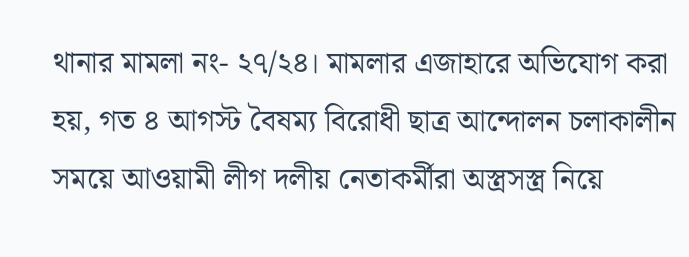থানার মামলা নং- ২৭/২৪। মামলার এজাহারে অভিযোগ করা হয়, গত ৪ আগস্ট বৈষম্য বিরোধী ছাত্র আন্দোলন চলাকালীন সময়ে আওয়ামী লীগ দলীয় নেতাকর্মীরা অস্ত্রসস্ত্র নিয়ে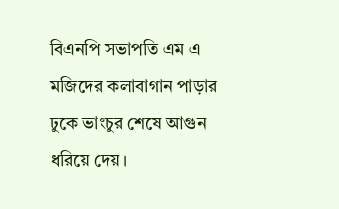বিএনপি সভাপতি এম এ মজিদের কলাবাগান পাড়ার ঢুকে ভাংচুর শেষে আগুন ধরিয়ে দেয়।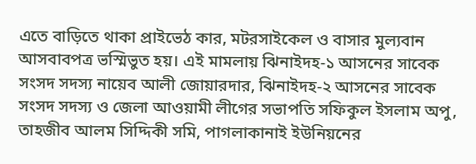এতে বাড়িতে থাকা প্রাইভেঠ কার, মটরসাইকেল ও বাসার মুল্যবান আসবাবপত্র ভস্মিভুত হয়। এই মামলায় ঝিনাইদহ-১ আসনের সাবেক সংসদ সদস্য নায়েব আলী জোয়ারদার, ঝিনাইদহ-২ আসনের সাবেক সংসদ সদস্য ও জেলা আওয়ামী লীগের সভাপতি সফিকুল ইসলাম অপু, তাহজীব আলম সিদ্দিকী সমি, পাগলাকানাই ইউনিয়নের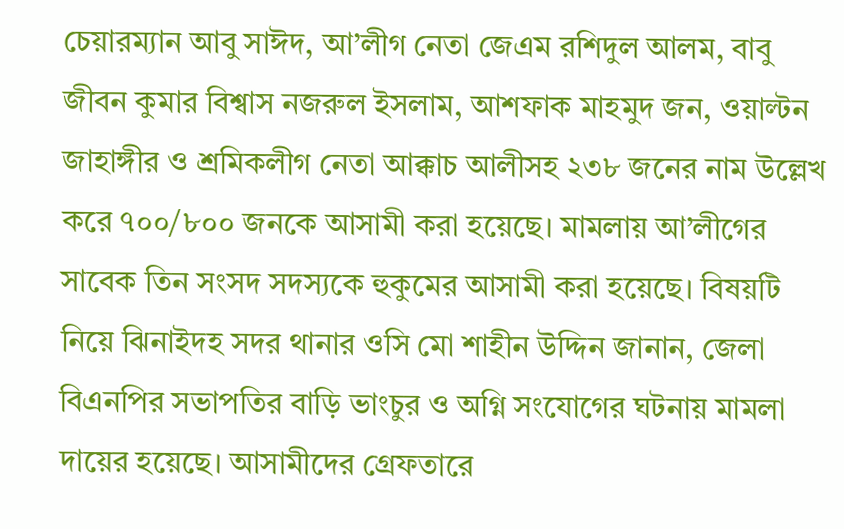চেয়ারম্যান আবু সাঈদ, আ’লীগ নেতা জেএম রশিদুল আলম, বাবু জীবন কুমার বিশ্বাস নজরুল ইসলাম, আশফাক মাহমুদ জন, ওয়াল্টন জাহাঙ্গীর ও শ্রমিকলীগ নেতা আক্কাচ আলীসহ ২৩৮ জনের নাম উল্লেখ করে ৭০০/৮০০ জনকে আসামী করা হয়েছে। মামলায় আ’লীগের সাবেক তিন সংসদ সদস্যকে হুকুমের আসামী করা হয়েছে। বিষয়টি নিয়ে ঝিনাইদহ সদর থানার ওসি মো শাহীন উদ্দিন জানান, জেলা বিএনপির সভাপতির বাড়ি ভাংচুর ও অগ্নি সংযোগের ঘটনায় মামলা দায়ের হয়েছে। আসামীদের গ্রেফতারে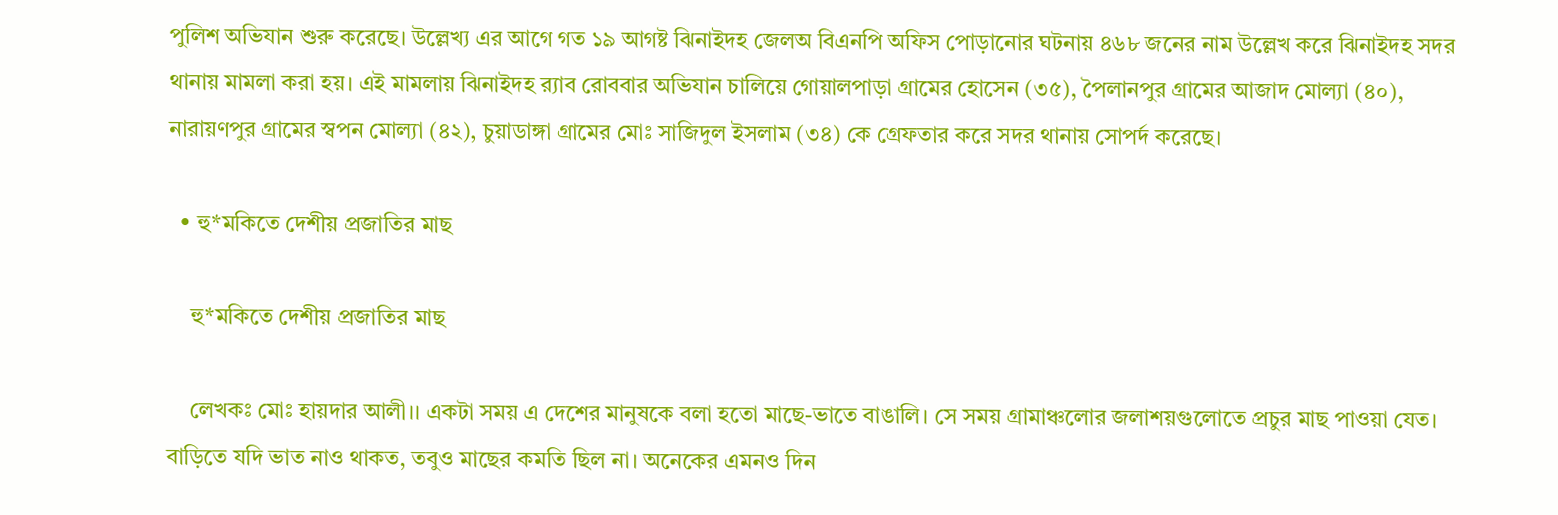পুলিশ অভিযান শুরু করেছে। উল্লেখ্য এর আগে গত ১৯ আগষ্ট ঝিনাইদহ জেলঅ বিএনপি অফিস পোড়ানোর ঘটনায় ৪৬৮ জনের নাম উল্লেখ করে ঝিনাইদহ সদর থানায় মামলা করা হয়। এই মামলায় ঝিনাইদহ র‌্যাব রোববার অভিযান চালিয়ে গোয়ালপাড়া গ্রামের হোসেন (৩৫), পৈলানপুর গ্রামের আজাদ মোল্যা (৪০), নারায়ণপুর গ্রামের স্বপন মোল্যা (৪২), চুয়াডাঙ্গা গ্রামের মোঃ সাজিদুল ইসলাম (৩৪) কে গ্রেফতার করে সদর থানায় সোপর্দ করেছে।

  • হু*মকিতে দেশীয় প্রজাতির মাছ

    হু*মকিতে দেশীয় প্রজাতির মাছ

    লেখকঃ মোঃ হায়দার আলী।। একটা সময় এ দেশের মানুষকে বলা হতো মাছে-ভাতে বাঙালি। সে সময় গ্রামাঞ্চলোর জলাশয়গুলোতে প্রচুর মাছ পাওয়া যেত। বাড়িতে যদি ভাত নাও থাকত, তবুও মাছের কমতি ছিল না। অনেকের এমনও দিন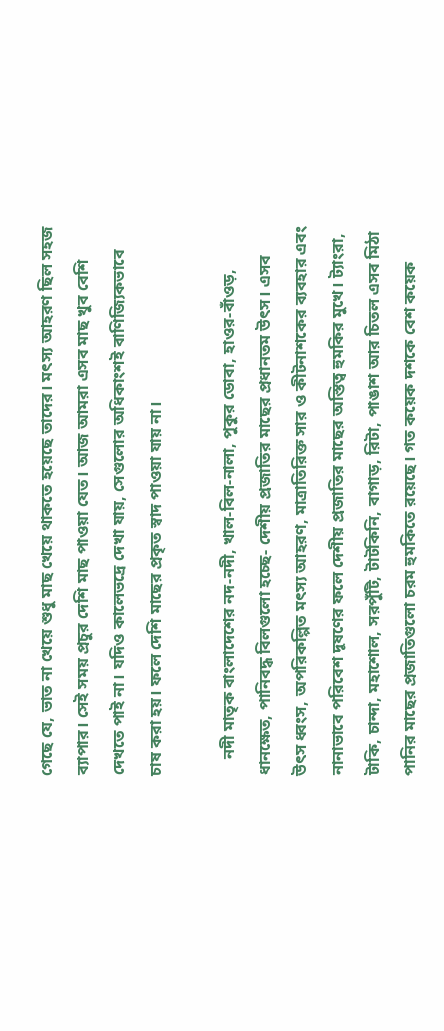গেছে যে, ভাত না খেয়ে শুধু মাছ খেয়ে থাকতে হয়েছে তাদের। মৎস্য আহরণ ছিল সহজ ব্যাপার। সেই সময় প্রচুর দেশি মাছ পাওয়া যেত। আজ আমরা এসব মাছ খুব বেশি দেখতে পাই না। যদিও কালেভদ্রে দেখা যায়, সেগুলোর অধিকাংশই বাণিজ্যিকভাবে চাষ করা হয়। ফলে দেশি মাছের প্রকৃত স্বাদ পাওয়া যায় না।

    নদী মাতৃক বাংলাদেশের নদ-নদী, খাল-বিল-নালা, পুকুর ডোবা, হাওর-বাঁওড়, ধানক্ষেত, পানিবদ্ধ বিলগুলো হচ্ছে- দেশীয় প্রজাতির মাছের প্রধানতম উৎস। এসব উৎস ধ্বংস, অপরিকল্পিত মৎস্য আহরণ, মাত্রাতিরিক্ত সার ও কীটনাশকের ব্যবহার এবং নানাভাবে পরিবেশ দূষণের ফলে দেশীয় প্রজাতির মাছের অস্তিত্ব হুমকির মুখে। ট্যাংরা, টাকি, চান্দা, মহাশোল, সরপুঁটি, টাটকিনি, বাগাড়, রিটা, পাঙাশ আর চিতল এসব মিঠা পানির মাছের প্রজাতিগুলো চরম হুমকিতে রয়েছে। গত কয়েক দশকে বেশ কয়েক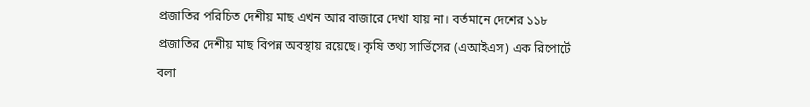প্রজাতির পরিচিত দেশীয় মাছ এখন আর বাজারে দেখা যায় না। বর্তমানে দেশের ১১৮ প্রজাতির দেশীয় মাছ বিপন্ন অবস্থায় রয়েছে। কৃষি তথ্য সার্ভিসের (এআইএস) এক রিপোর্টে বলা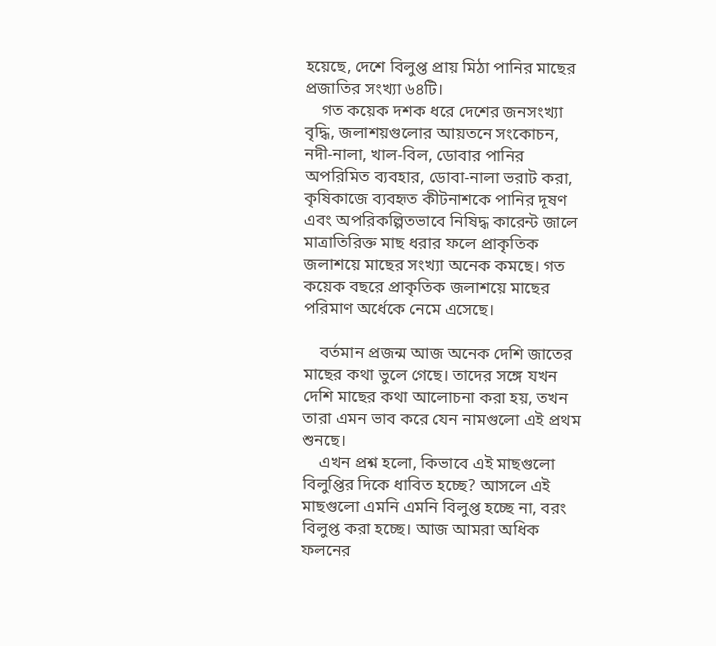হয়েছে, দেশে বিলুপ্ত প্রায় মিঠা পানির মাছের প্রজাতির সংখ্যা ৬৪টি।
    গত কয়েক দশক ধরে দেশের জনসংখ্যা বৃদ্ধি, জলাশয়গুলোর আয়তনে সংকোচন, নদী-নালা, খাল-বিল, ডোবার পানির অপরিমিত ব্যবহার, ডোবা-নালা ভরাট করা, কৃষিকাজে ব্যবহৃত কীটনাশকে পানির দূষণ এবং অপরিকল্পিতভাবে নিষিদ্ধ কারেন্ট জালে মাত্রাতিরিক্ত মাছ ধরার ফলে প্রাকৃতিক জলাশয়ে মাছের সংখ্যা অনেক কমছে। গত কয়েক বছরে প্রাকৃতিক জলাশয়ে মাছের পরিমাণ অর্ধেকে নেমে এসেছে।

    বর্তমান প্রজন্ম আজ অনেক দেশি জাতের মাছের কথা ভুলে গেছে। তাদের সঙ্গে যখন দেশি মাছের কথা আলোচনা করা হয়, তখন তারা এমন ভাব করে যেন নামগুলো এই প্রথম শুনছে।
    এখন প্রশ্ন হলো, কিভাবে এই মাছগুলো বিলুপ্তির দিকে ধাবিত হচ্ছে? আসলে এই মাছগুলো এমনি এমনি বিলুপ্ত হচ্ছে না, বরং বিলুপ্ত করা হচ্ছে। আজ আমরা অধিক ফলনের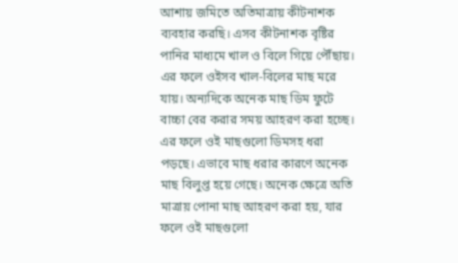আশায় জমিতে অতিমাত্রায় কীটনাশক ব্যবহার করছি। এসব কীটনাশক বৃষ্টির পানির মাধ্যমে খাল ও বিলে গিয়ে পৌঁছায়। এর ফলে ওইসব খাল-বিলের মাছ মরে যায়। অন্যদিকে অনেক মাছ ডিম ফুটে বাচ্চা বের করার সময় আহরণ করা হচ্ছে। এর ফলে ওই মাছগুলো ডিমসহ ধরা পড়ছে। এভাবে মাছ ধরার কারণে অনেক মাছ বিলুপ্ত হয়ে গেছে। অনেক ক্ষেত্রে অতি মাত্রায় পোনা মাছ আহরণ করা হয়, যার ফলে ওই মাছগুলো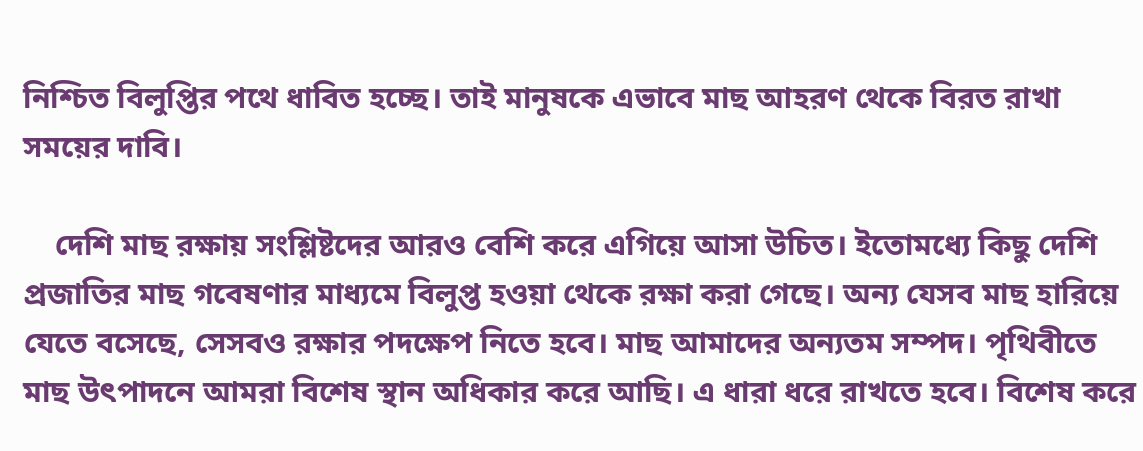নিশ্চিত বিলুপ্তির পথে ধাবিত হচ্ছে। তাই মানুষকে এভাবে মাছ আহরণ থেকে বিরত রাখা সময়ের দাবি।

    দেশি মাছ রক্ষায় সংশ্লিষ্টদের আরও বেশি করে এগিয়ে আসা উচিত। ইতোমধ্যে কিছু দেশি প্রজাতির মাছ গবেষণার মাধ্যমে বিলুপ্ত হওয়া থেকে রক্ষা করা গেছে। অন্য যেসব মাছ হারিয়ে যেতে বসেছে, সেসবও রক্ষার পদক্ষেপ নিতে হবে। মাছ আমাদের অন্যতম সম্পদ। পৃথিবীতে মাছ উৎপাদনে আমরা বিশেষ স্থান অধিকার করে আছি। এ ধারা ধরে রাখতে হবে। বিশেষ করে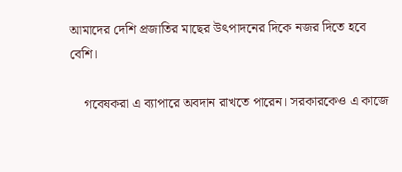আমাদের দেশি প্রজাতির মাছের উৎপাদনের দিকে নজর দিতে হবে বেশি।

    গবেষকরা এ ব্যাপারে অবদান রাখতে পারেন। সরকারকেও এ কাজে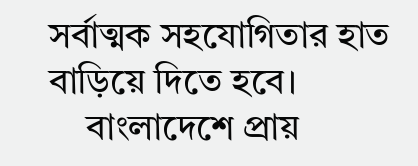সর্বাত্মক সহযোগিতার হাত বাড়িয়ে দিতে হবে।
    বাংলাদেশে প্রায়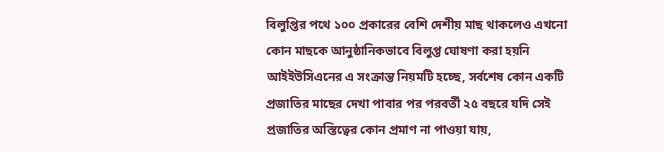বিলুপ্তির পথে ১০০ প্রকারের বেশি দেশীয় মাছ থাকলেও এখনো কোন মাছকে আনুষ্ঠানিকভাবে বিলুপ্ত ঘোষণা করা হয়নি আইইউসিএনের এ সংক্রান্ত নিয়মটি হচ্ছে, সর্বশেষ কোন একটি প্রজাতির মাছের দেখা পাবার পর পরবর্তী ২৫ বছরে যদি সেই প্রজাতির অস্তিত্বের কোন প্রমাণ না পাওয়া যায়,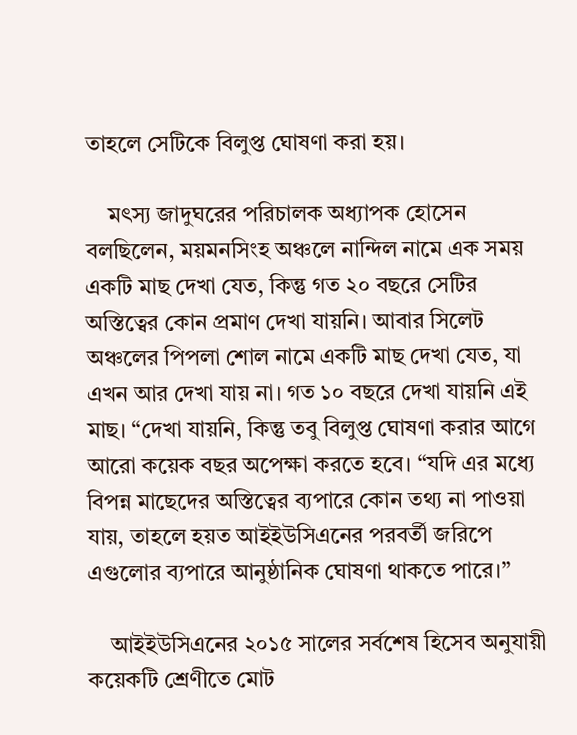তাহলে সেটিকে বিলুপ্ত ঘোষণা করা হয়।

    মৎস্য জাদুঘরের পরিচালক অধ্যাপক হোসেন বলছিলেন, ময়মনসিংহ অঞ্চলে নান্দিল নামে এক সময় একটি মাছ দেখা যেত, কিন্তু গত ২০ বছরে সেটির অস্তিত্বের কোন প্রমাণ দেখা যায়নি। আবার সিলেট অঞ্চলের পিপলা শোল নামে একটি মাছ দেখা যেত, যা এখন আর দেখা যায় না। গত ১০ বছরে দেখা যায়নি এই মাছ। “দেখা যায়নি, কিন্তু তবু বিলুপ্ত ঘোষণা করার আগে আরো কয়েক বছর অপেক্ষা করতে হবে। “যদি এর মধ্যে বিপন্ন মাছেদের অস্তিত্বের ব্যপারে কোন তথ্য না পাওয়া যায়, তাহলে হয়ত আইইউসিএনের পরবর্তী জরিপে এগুলোর ব্যপারে আনুষ্ঠানিক ঘোষণা থাকতে পারে।”

    আইইউসিএনের ২০১৫ সালের সর্বশেষ হিসেব অনুযায়ী কয়েকটি শ্রেণীতে মোট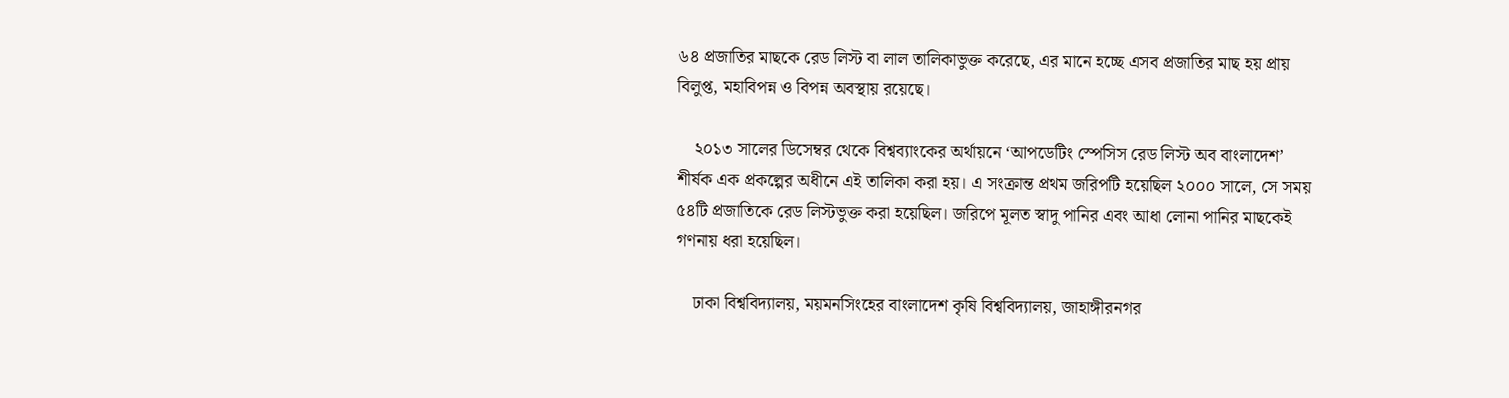৬৪ প্রজাতির মাছকে রেড লিস্ট বা লাল তালিকাভুক্ত করেছে, এর মানে হচ্ছে এসব প্রজাতির মাছ হয় প্রায় বিলুপ্ত, মহাবিপন্ন ও বিপন্ন অবস্থায় রয়েছে।

    ২০১৩ সালের ডিসেম্বর থেকে বিশ্বব্যাংকের অর্থায়নে ‘আপডেটিং স্পেসিস রেড লিস্ট অব বাংলাদেশ’ শীর্ষক এক প্রকল্পের অধীনে এই তালিকা করা হয়। এ সংক্রান্ত প্রথম জরিপটি হয়েছিল ২০০০ সালে, সে সময় ৫৪টি প্রজাতিকে রেড লিস্টভুক্ত করা হয়েছিল। জরিপে মূলত স্বাদু পানির এবং আধা লোনা পানির মাছকেই গণনায় ধরা হয়েছিল।

    ঢাকা বিশ্ববিদ্যালয়, ময়মনসিংহের বাংলাদেশ কৃষি বিশ্ববিদ্যালয়, জাহাঙ্গীরনগর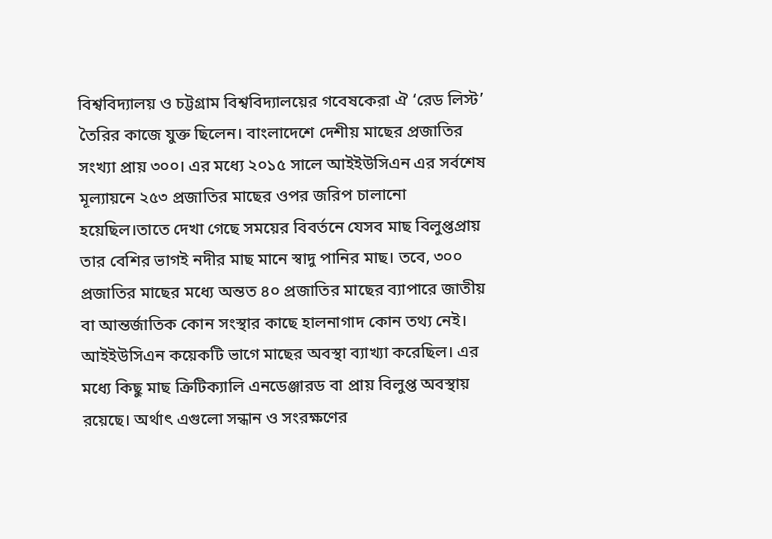বিশ্ববিদ্যালয় ও চট্টগ্রাম বিশ্ববিদ্যালয়ের গবেষকেরা ঐ ‘রেড লিস্ট’ তৈরির কাজে যুক্ত ছিলেন। বাংলাদেশে দেশীয় মাছের প্রজাতির সংখ্যা প্রায় ৩০০। এর মধ্যে ২০১৫ সালে আইইউসিএন এর সর্বশেষ মূল্যায়নে ২৫৩ প্রজাতির মাছের ওপর জরিপ চালানো হয়েছিল।তাতে দেখা গেছে সময়ের বিবর্তনে যেসব মাছ বিলুপ্তপ্রায় তার বেশির ভাগই নদীর মাছ মানে স্বাদু পানির মাছ। তবে, ৩০০ প্রজাতির মাছের মধ্যে অন্তত ৪০ প্রজাতির মাছের ব্যাপারে জাতীয় বা আন্তর্জাতিক কোন সংস্থার কাছে হালনাগাদ কোন তথ্য নেই। আইইউসিএন কয়েকটি ভাগে মাছের অবস্থা ব্যাখ্যা করেছিল। এর মধ্যে কিছু মাছ ক্রিটিক্যালি এনডেঞ্জারড বা প্রায় বিলুপ্ত অবস্থায় রয়েছে। অর্থাৎ এগুলো সন্ধান ও সংরক্ষণের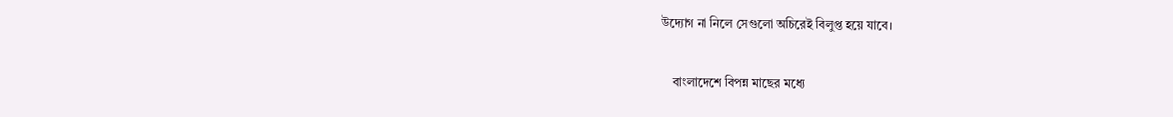উদ্যোগ না নিলে সেগুলো অচিরেই বিলুপ্ত হয়ে যাবে।

    বাংলাদেশে বিপন্ন মাছের মধ্যে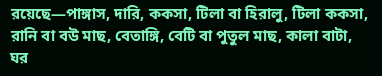রয়েছে—পাঙ্গাস, দারি, ককসা, টিলা বা হিরালু, টিলা ককসা, রানি বা বউ মাছ, বেতাঙ্গি, বেটি বা পুতুল মাছ, কালা বাটা, ঘর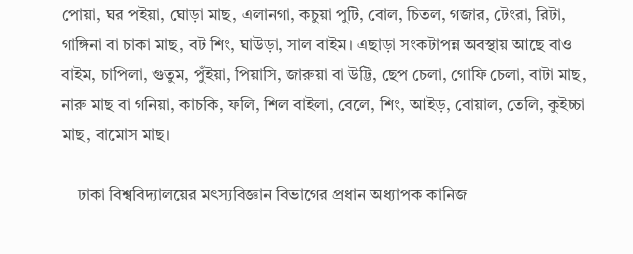পোয়া, ঘর পইয়া, ঘোড়া মাছ, এলানগা, কচুয়া পুটি, বোল, চিতল, গজার, টেংরা, রিটা, গাঙ্গিনা বা চাকা মাছ, বট শিং, ঘাউড়া, সাল বাইম। এছাড়া সংকটাপন্ন অবস্থায় আছে বাও বাইম, চাপিলা, গুতুম, পুঁইয়া, পিয়াসি, জারুয়া বা উট্টি, ছেপ চেলা, গোফি চেলা, বাটা মাছ, নারু মাছ বা গনিয়া, কাচকি, ফলি, শিল বাইলা, বেলে, শিং, আইড়, বোয়াল, তেলি, কুইচ্চা মাছ, বামোস মাছ।

    ঢাকা বিশ্ববিদ্যালয়ের মৎস্যবিজ্ঞান বিভাগের প্রধান অধ্যাপক কানিজ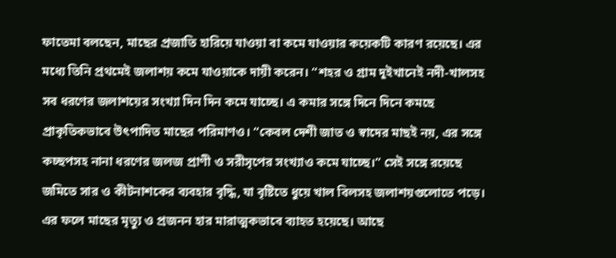ফাতেমা বলছেন, মাছের প্রজাতি হারিয়ে যাওয়া বা কমে যাওয়ার কয়েকটি কারণ রয়েছে। এর মধ্যে তিনি প্রথমেই জলাশয় কমে যাওয়াকে দায়ী করেন। “শহর ও গ্রাম দুইখানেই নদী-খালসহ সব ধরণের জলাশয়ের সংখ্যা দিন দিন কমে যাচ্ছে। এ কমার সঙ্গে দিনে দিনে কমছে প্রাকৃতিকভাবে উৎপাদিত মাছের পরিমাণও। “কেবল দেশী জাত ও স্বাদের মাছই নয়, এর সঙ্গে কচ্ছপসহ নানা ধরণের জলজ প্রাণী ও সরীসৃপের সংখ্যাও কমে যাচ্ছে।” সেই সঙ্গে রয়েছে জমিতে সার ও কীটনাশকের ব্যবহার বৃদ্ধি, যা বৃষ্টিতে ধুয়ে খাল বিলসহ জলাশয়গুলোতে পড়ে। এর ফলে মাছের মৃত্যু ও প্রজনন হার মারাত্মকভাবে ব্যাহত হয়েছে। আছে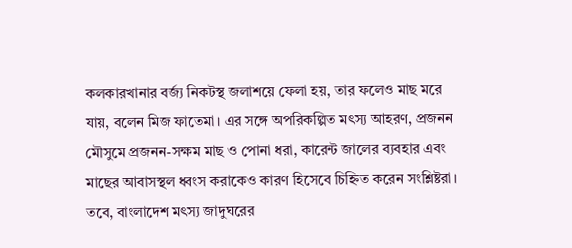কলকারখানার বর্জ্য নিকটস্থ জলাশয়ে ফেলা হয়, তার ফলেও মাছ মরে যায়, বলেন মিজ ফাতেমা। এর সঙ্গে অপরিকল্পিত মৎস্য আহরণ, প্রজনন মৌসুমে প্রজনন-সক্ষম মাছ ও পোনা ধরা, কারেন্ট জালের ব্যবহার এবং মাছের আবাসস্থল ধ্বংস করাকেও কারণ হিসেবে চিহ্নিত করেন সংশ্লিষ্টরা। তবে, বাংলাদেশ মৎস্য জাদুঘরের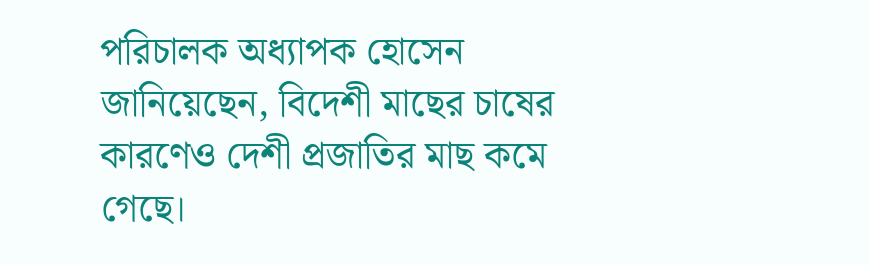পরিচালক অধ্যাপক হোসেন জানিয়েছেন, বিদেশী মাছের চাষের কারণেও দেশী প্রজাতির মাছ কমে গেছে।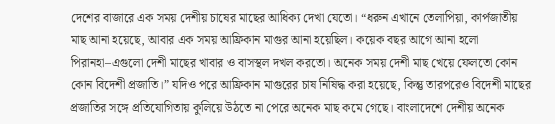দেশের বাজারে এক সময় দেশীয় চাষের মাছের আধিক্য দেখা যেতো। “ধরুন এখানে তেলাপিয়া, কার্পজাতীয় মাছ আনা হয়েছে, আবার এক সময় আফ্রিকান মাগুর আনা হয়েছিল। কয়েক বছর আগে আনা হলো পিরানহা–এগুলো দেশী মাছের খাবার ও বাসস্থল দখল করতো। অনেক সময় দেশী মাছ খেয়ে ফেলতো কোন কোন বিদেশী প্রজাতি।” যদিও পরে আফ্রিকান মাগুরের চাষ নিষিদ্ধ করা হয়েছে, কিন্তু তারপরেও বিদেশী মাছের প্রজাতির সঙ্গে প্রতিযোগিতায় কুলিয়ে উঠতে না পেরে অনেক মাছ কমে গেছে। বাংলাদেশে দেশীয় অনেক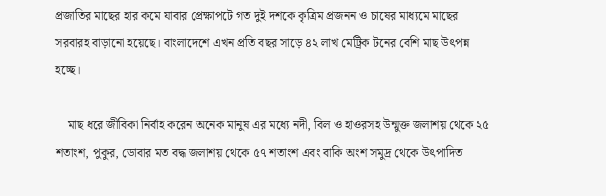প্রজাতির মাছের হার কমে যাবার প্রেক্ষাপটে গত দুই দশকে কৃত্রিম প্রজনন ও চাষের মাধ্যমে মাছের সরবারহ বাড়ানো হয়েছে। বাংলাদেশে এখন প্রতি বছর সাড়ে ৪২ লাখ মেট্রিক টনের বেশি মাছ উৎপন্ন হচ্ছে।

    মাছ ধরে জীবিকা নির্বাহ করেন অনেক মানুষ এর মধ্যে নদী, বিল ও হাওরসহ উন্মুক্ত জলাশয় থেকে ২৫ শতাংশ, পুকুর, ডোবার মত বদ্ধ জলাশয় থেকে ৫৭ শতাংশ এবং বাকি অংশ সমুদ্র থেকে উৎপাদিত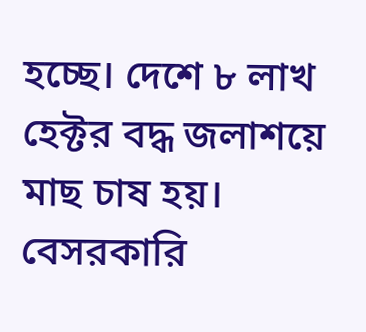হচ্ছে। দেশে ৮ লাখ হেক্টর বদ্ধ জলাশয়ে মাছ চাষ হয়। বেসরকারি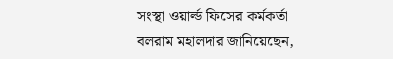সংস্থা ওয়ার্ল্ড ফিসের কর্মকর্তা বলরাম মহালদার জানিয়েছেন,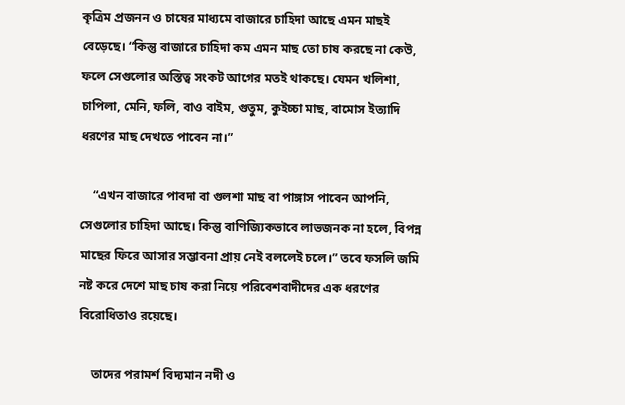কৃত্রিম প্রজনন ও চাষের মাধ্যমে বাজারে চাহিদা আছে এমন মাছই বেড়েছে। “কিন্তু বাজারে চাহিদা কম এমন মাছ তো চাষ করছে না কেউ, ফলে সেগুলোর অস্তিত্ব সংকট আগের মতই থাকছে। যেমন খলিশা, চাপিলা, মেনি, ফলি, বাও বাইম, গুতুম, কুইচ্চা মাছ, বামোস ইত্যাদি ধরণের মাছ দেখতে পাবেন না।”

    “এখন বাজারে পাবদা বা গুলশা মাছ বা পাঙ্গাস পাবেন আপনি, সেগুলোর চাহিদা আছে। কিন্তু বাণিজ্যিকভাবে লাভজনক না হলে, বিপন্ন মাছের ফিরে আসার সম্ভাবনা প্রায় নেই বললেই চলে।” তবে ফসলি জমি নষ্ট করে দেশে মাছ চাষ করা নিয়ে পরিবেশবাদীদের এক ধরণের বিরোধিতাও রয়েছে।

    তাদের পরামর্শ বিদ্যমান নদী ও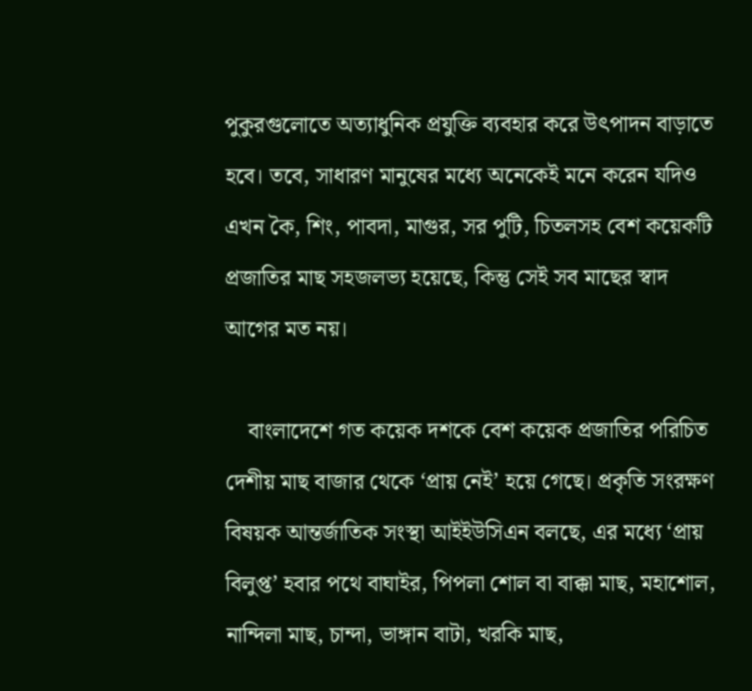পুকুরগুলোতে অত্যাধুনিক প্রযুক্তি ব্যবহার করে উৎপাদন বাড়াতে হবে। তবে, সাধারণ মানুষের মধ্যে অনেকেই মনে করেন যদিও এখন কৈ, শিং, পাবদা, মাগুর, সর পুটি, চিতলসহ বেশ কয়েকটি প্রজাতির মাছ সহজলভ্য হয়েছে, কিন্তু সেই সব মাছের স্বাদ আগের মত নয়।

    বাংলাদেশে গত কয়েক দশকে বেশ কয়েক প্রজাতির পরিচিত দেশীয় মাছ বাজার থেকে ‘প্রায় নেই’ হয়ে গেছে। প্রকৃতি সংরক্ষণ বিষয়ক আন্তর্জাতিক সংস্থা আইইউসিএন বলছে, এর মধ্যে ‘প্রায় বিলুপ্ত’ হবার পথে বাঘাইর, পিপলা শোল বা বাক্কা মাছ, মহাশোল, নান্দিলা মাছ, চান্দা, ভাঙ্গান বাটা, খরকি মাছ,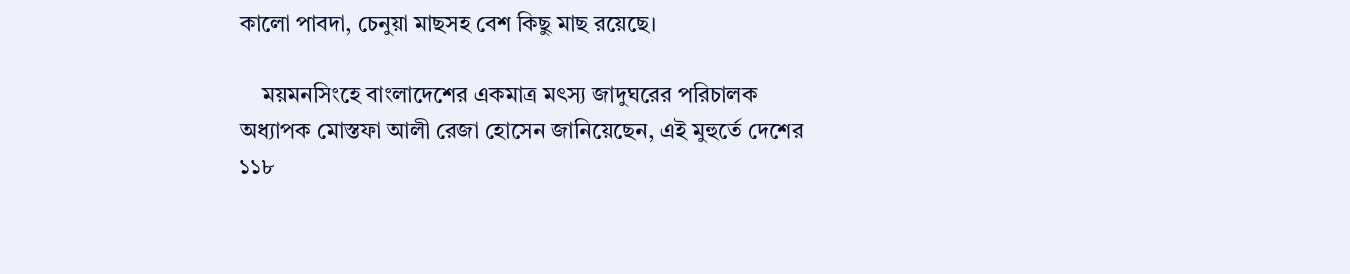কালো পাবদা, চেনুয়া মাছসহ বেশ কিছু মাছ রয়েছে।

    ময়মনসিংহে বাংলাদেশের একমাত্র মৎস্য জাদুঘরের পরিচালক অধ্যাপক মোস্তফা আলী রেজা হোসেন জানিয়েছেন, এই মুহুর্তে দেশের ১১৮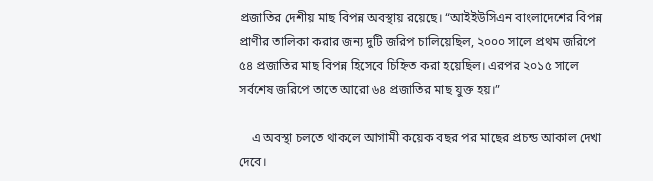প্রজাতির দেশীয় মাছ বিপন্ন অবস্থায় রয়েছে। “আইইউসিএন বাংলাদেশের বিপন্ন প্রাণীর তালিকা করার জন্য দুটি জরিপ চালিয়েছিল, ২০০০ সালে প্রথম জরিপে ৫৪ প্রজাতির মাছ বিপন্ন হিসেবে চিহ্নিত করা হয়েছিল। এরপর ২০১৫ সালে সর্বশেষ জরিপে তাতে আরো ৬৪ প্রজাতির মাছ যুক্ত হয়।”

    এ অবস্থা চলতে থাকলে আগামী কয়েক বছর পর মাছের প্রচন্ড আকাল দেখা দেবে।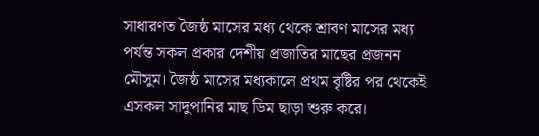সাধারণত জৈষ্ঠ মাসের মধ্য থেকে শ্রাবণ মাসের মধ্য পর্যন্ত সকল প্রকার দেশীয় প্রজাতির মাছের প্রজনন মৌসুম। জৈষ্ঠ মাসের মধ্যকালে প্রথম বৃষ্টির পর থেকেই এসকল সাদুপানির মাছ ডিম ছাড়া শুরু করে।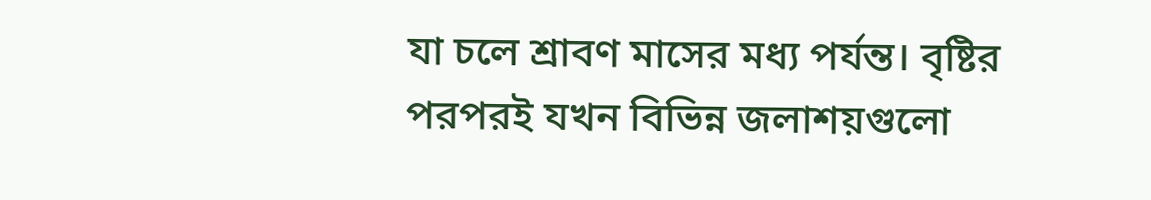যা চলে শ্রাবণ মাসের মধ্য পর্যন্ত। বৃষ্টির পরপরই যখন বিভিন্ন জলাশয়গুলো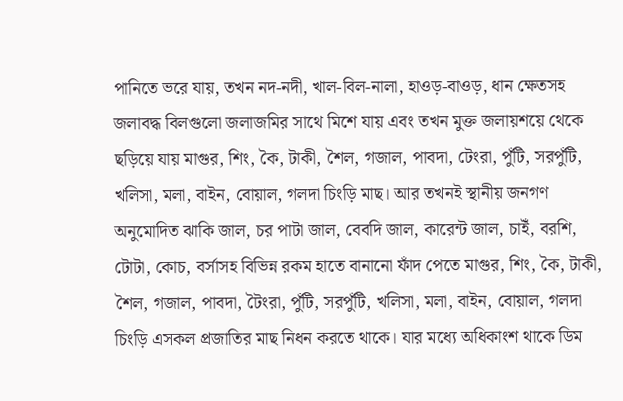পানিতে ভরে যায়, তখন নদ-নদী, খাল-বিল-নালা, হাওড়-বাওড়, ধান ক্ষেতসহ জলাবদ্ধ বিলগুলো জলাজমির সাথে মিশে যায় এবং তখন মুক্ত জলায়শয়ে থেকে ছড়িয়ে যায় মাগুর, শিং, কৈ, টাকী, শৈল, গজাল, পাবদা, টেংরা, পুঁটি, সরপুঁটি, খলিসা, মলা, বাইন, বোয়াল, গলদা চিংড়ি মাছ। আর তখনই স্থানীয় জনগণ অনুমোদিত ঝাকি জাল, চর পাটা জাল, বেবদি জাল, কারেন্ট জাল, চাইঁ, বরশি, টোটা, কোচ, বর্সাসহ বিভিন্ন রকম হাতে বানানো ফাঁদ পেতে মাগুর, শিং, কৈ, টাকী, শৈল, গজাল, পাবদা, টৈংরা, পুঁটি, সরপুঁটি, খলিসা, মলা, বাইন, বোয়াল, গলদা চিংড়ি এসকল প্রজাতির মাছ নিধন করতে থাকে। যার মধ্যে অধিকাংশ থাকে ডিম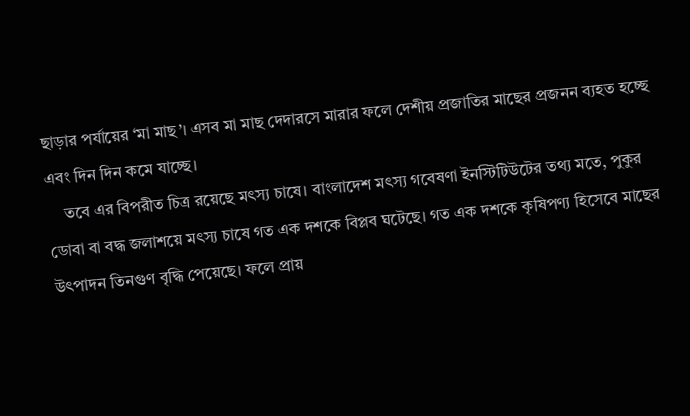ছাড়ার পর্যায়ের ‘মা মাছ’। এসব মা মাছ দেদারসে মারার ফলে দেশীয় প্রজাতির মাছের প্রজনন ব্যহত হচ্ছে এবং দিন দিন কমে যাচ্ছে।
    তবে এর বিপরীত চিত্র রয়েছে মৎস্য চাষে। বাংলাদেশ মৎস্য গবেষণা ইনস্টিটিউটের তথ্য মতে, পুকুর ডোবা বা বদ্ধ জলাশয়ে মৎস্য চাষে গত এক দশকে বিপ্লব ঘটেছে। গত এক দশকে কৃষিপণ্য হিসেবে মাছের উৎপাদন তিনগুণ বৃদ্ধি পেয়েছে। ফলে প্রায়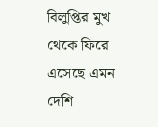বিলুপ্তির মুখ থেকে ফিরে এসেছে এমন দেশি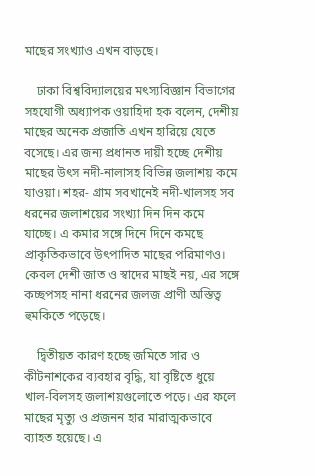মাছের সংখ্যাও এখন বাড়ছে।

    ঢাকা বিশ্ববিদ্যালয়ের মৎস্যবিজ্ঞান বিভাগের সহযোগী অধ্যাপক ওয়াহিদা হক বলেন, দেশীয় মাছের অনেক প্রজাতি এখন হারিয়ে যেতে বসেছে। এর জন্য প্রধানত দায়ী হচ্ছে দেশীয় মাছের উৎস নদী-নালাসহ বিভিন্ন জলাশয় কমে যাওয়া। শহর- গ্রাম সবখানেই নদী-খালসহ সব ধরনের জলাশয়ের সংখ্যা দিন দিন কমে যাচ্ছে। এ কমার সঙ্গে দিনে দিনে কমছে প্রাকৃতিকভাবে উৎপাদিত মাছের পরিমাণও। কেবল দেশী জাত ও স্বাদের মাছই নয়, এর সঙ্গে কচ্ছপসহ নানা ধরনের জলজ প্রাণী অস্তিত্ব হুমকিতে পড়েছে।

    দ্বিতীয়ত কারণ হচ্ছে জমিতে সার ও কীটনাশকের ব্যবহার বৃদ্ধি, যা বৃষ্টিতে ধুয়ে খাল-বিলসহ জলাশয়গুলোতে পড়ে। এর ফলে মাছের মৃত্যু ও প্রজনন হার মারাত্মকভাবে ব্যাহত হয়েছে। এ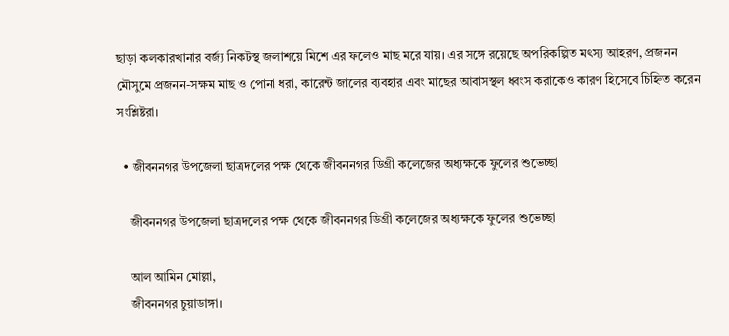ছাড়া কলকারখানার বর্জ্য নিকটস্থ জলাশয়ে মিশে এর ফলেও মাছ মরে যায়। এর সঙ্গে রয়েছে অপরিকল্পিত মৎস্য আহরণ, প্রজনন মৌসুমে প্রজনন-সক্ষম মাছ ও পোনা ধরা, কারেন্ট জালের ব্যবহার এবং মাছের আবাসস্থল ধ্বংস করাকেও কারণ হিসেবে চিহ্নিত করেন সংশ্লিষ্টরা।

  • জীবননগর উপজেলা ছাত্রদলের পক্ষ থেকে জীবননগর ডিগ্রী কলেজের অধ্যক্ষকে ফুলের শুভেচ্ছা

    জীবননগর উপজেলা ছাত্রদলের পক্ষ থেকে জীবননগর ডিগ্রী কলেজের অধ্যক্ষকে ফুলের শুভেচ্ছা

    আল আমিন মোল্লা,
    জীবননগর চুয়াডাঙ্গা।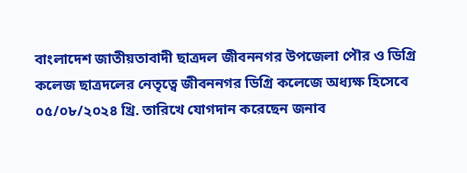বাংলাদেশ জাতীয়তাবাদী ছাত্রদল জীবননগর উপজেলা পৌর ও ডিগ্রি কলেজ ছাত্রদলের নেতৃত্বে জীবননগর ডিগ্রি কলেজে অধ্যক্ষ হিসেবে ০৫/০৮/২০২৪ খ্রি. তারিখে যোগদান করেছেন জনাব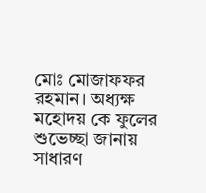মোঃ মোজাফফর রহমান। অধ্যক্ষ মহোদয় কে ফুলের শুভেচ্ছা জানায় সাধারণ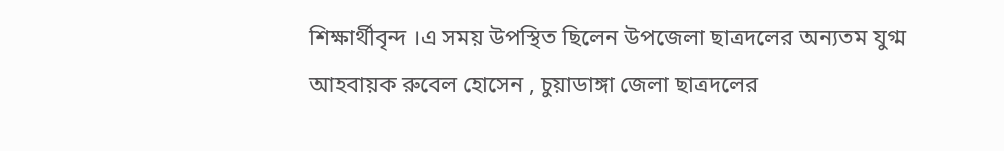শিক্ষার্থীবৃন্দ ।এ সময় উপস্থিত ছিলেন উপজেলা ছাত্রদলের অন্যতম যুগ্ম আহবায়ক রুবেল হোসেন , চুয়াডাঙ্গা জেলা ছাত্রদলের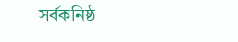সর্বকনিষ্ঠ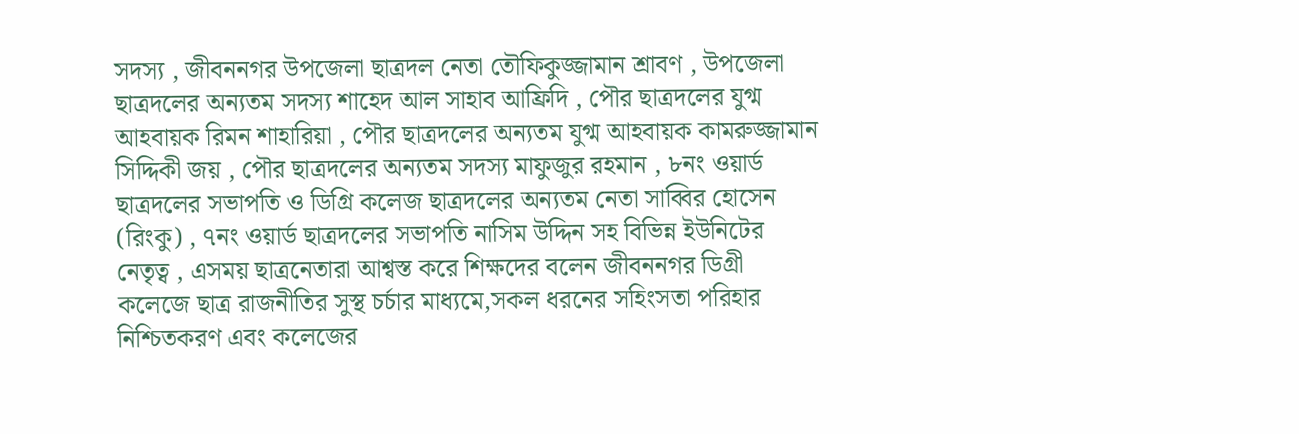সদস্য , জীবননগর উপজেলা ছাত্রদল নেতা তৌফিকুজ্জামান শ্রাবণ , উপজেলা ছাত্রদলের অন্যতম সদস্য শাহেদ আল সাহাব আফ্রিদি , পৌর ছাত্রদলের যুগ্ম আহবায়ক রিমন শাহারিয়া , পৌর ছাত্রদলের অন্যতম যুগ্ম আহবায়ক কামরুজ্জামান সিদ্দিকী জয় , পৌর ছাত্রদলের অন্যতম সদস্য মাফুজুর রহমান , ৮নং ওয়ার্ড ছাত্রদলের সভাপতি ও ডিগ্রি কলেজ ছাত্রদলের অন্যতম নেতা সাব্বির হোসেন (রিংকু) , ৭নং ওয়ার্ড ছাত্রদলের সভাপতি নাসিম উদ্দিন সহ বিভিন্ন ইউনিটের নেতৃত্ব , এসময় ছাত্রনেতারা আশ্বস্ত করে শিক্ষদের বলেন জীবননগর ডিগ্রী কলেজে ছাত্র রাজনীতির সুস্থ চর্চার মাধ্যমে,সকল ধরনের সহিংসতা পরিহার নিশ্চিতকরণ এবং কলেজের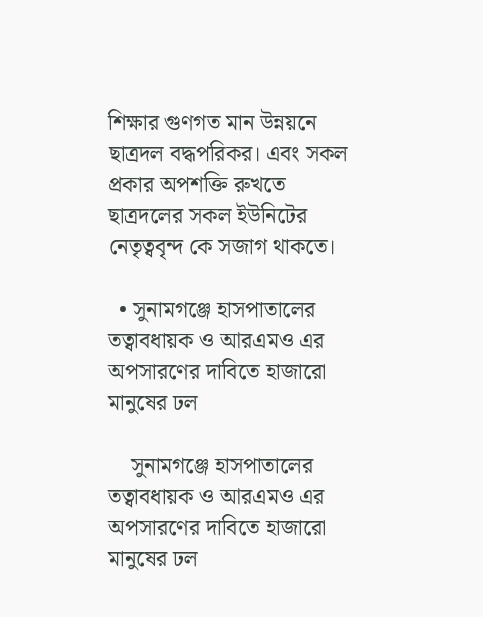শিক্ষার গুণগত মান উন্নয়নে ছাত্রদল বদ্ধপরিকর। এবং সকল প্রকার অপশক্তি রুখতে ছাত্রদলের সকল ইউনিটের নেতৃত্ববৃন্দ কে সজাগ থাকতে।

  • সুনামগঞ্জে হাসপাতালের তত্বাবধায়ক ও আরএমও এর অপসারণের দাবিতে হাজারো মানুষের ঢল

    সুনামগঞ্জে হাসপাতালের তত্বাবধায়ক ও আরএমও এর অপসারণের দাবিতে হাজারো মানুষের ঢল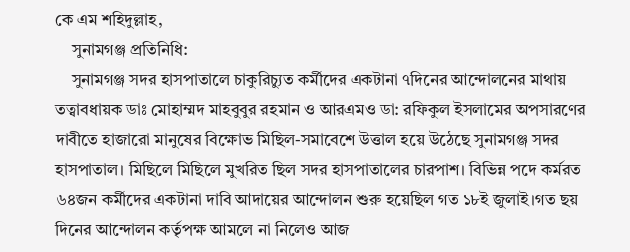কে এম শহিদুল্লাহ,
    সুনামগঞ্জ প্রতিনিধি:
    সুনামগঞ্জ সদর হাসপাতালে চাকুরিচ্যুত কর্মীদের একটানা ৭দিনের আন্দোলনের মাথায় তত্বাবধায়ক ডাঃ মোহাম্মদ মাহবুবুর রহমান ও আরএমও ডা: রফিকুল ইসলামের অপসারণের দাবীতে হাজারো মানুষের বিক্ষোভ মিছিল-সমাবেশে উত্তাল হয়ে উঠেছে সুনামগঞ্জ সদর হাসপাতাল। মিছিলে মিছিলে মুখরিত ছিল সদর হাসপাতালের চারপাশ। বিভিন্ন পদে কর্মরত ৬৪জন কর্মীদের একটানা দাবি আদায়ের আন্দোলন শুরু হয়েছিল গত ১৮ই জুলাই।গত ছয় দিনের আন্দোলন কর্তৃপক্ষ আমলে না নিলেও আজ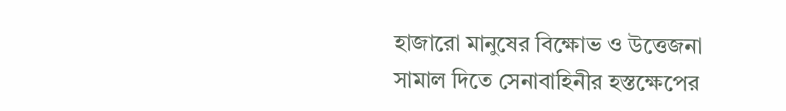হাজারো মানুষের বিক্ষোভ ও উত্তেজনা সামাল দিতে সেনাবাহিনীর হস্তক্ষেপের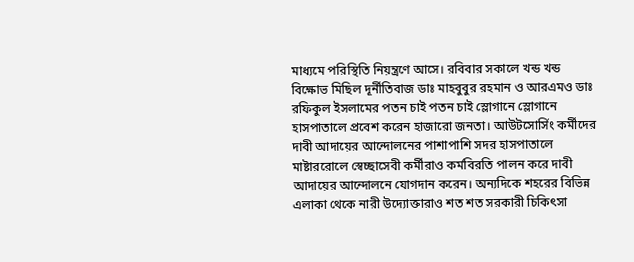মাধ্যমে পরিস্থিতি নিয়ন্ত্রণে আসে। রবিবার সকালে খন্ড খন্ড বিক্ষোভ মিছিল দূর্নীতিবাজ ডাঃ মাহবুবুর রহমান ও আরএমও ডাঃ রফিকুল ইসলামের পতন চাই পতন চাই স্লোগানে স্লোগানে হাসপাতালে প্রবেশ করেন হাজারো জনতা। আউটসোর্সিং কর্মীদের দাবী আদায়ের আন্দোলনের পাশাপাশি সদর হাসপাতালে মাষ্টাররোলে স্বেচ্ছাসেবী কর্মীরাও কর্মবিরতি পালন করে দাবী আদায়ের আন্দোলনে যোগদান করেন। অন্যদিকে শহরের বিভিন্ন এলাকা থেকে নারী উদ্যোক্তারাও শত শত সরকারী চিকিৎসা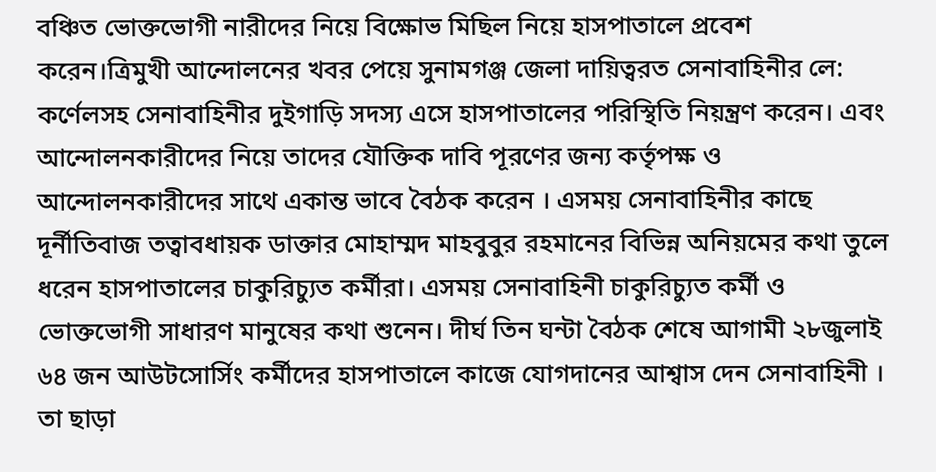বঞ্চিত ভোক্তভোগী নারীদের নিয়ে বিক্ষোভ মিছিল নিয়ে হাসপাতালে প্রবেশ করেন।ত্রিমুখী আন্দোলনের খবর পেয়ে সুনামগঞ্জ জেলা দায়িত্বরত সেনাবাহিনীর লে: কর্ণেলসহ সেনাবাহিনীর দুইগাড়ি সদস্য এসে হাসপাতালের পরিস্থিতি নিয়ন্ত্রণ করেন। এবং আন্দোলনকারীদের নিয়ে তাদের যৌক্তিক দাবি পূরণের জন্য কর্তৃপক্ষ ও আন্দোলনকারীদের সাথে একান্ত ভাবে বৈঠক করেন । এসময় সেনাবাহিনীর কাছে দূর্নীতিবাজ তত্বাবধায়ক ডাক্তার মোহাম্মদ মাহবুবুর রহমানের বিভিন্ন অনিয়মের কথা তুলে ধরেন হাসপাতালের চাকুরিচ্যুত কর্মীরা। এসময় সেনাবাহিনী চাকুরিচ্যুত কর্মী ও ভোক্তভোগী সাধারণ মানুষের কথা শুনেন। দীর্ঘ তিন ঘন্টা বৈঠক শেষে আগামী ২৮জুলাই ৬৪ জন আউটসোর্সিং কর্মীদের হাসপাতালে কাজে যোগদানের আশ্বাস দেন সেনাবাহিনী । তা ছাড়া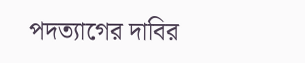পদত্যাগের দাবির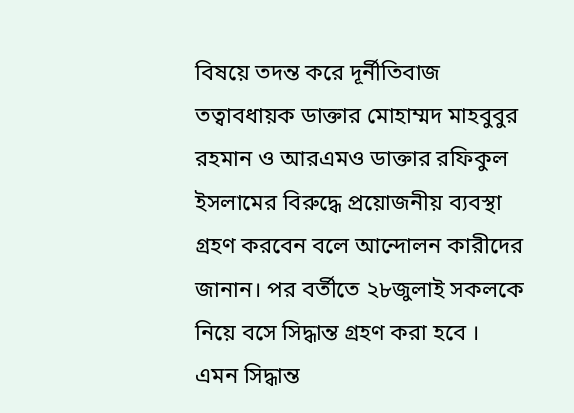বিষয়ে তদন্ত করে দূর্নীতিবাজ তত্বাবধায়ক ডাক্তার মোহাম্মদ মাহবুবুর রহমান ও আরএমও ডাক্তার রফিকুল ইসলামের বিরুদ্ধে প্রয়োজনীয় ব্যবস্থা গ্রহণ করবেন বলে আন্দোলন কারীদের জানান। পর বর্তীতে ২৮জুলাই সকলকে নিয়ে বসে সিদ্ধান্ত গ্রহণ করা হবে । এমন সিদ্ধান্ত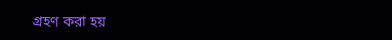গ্রহণ করা হয়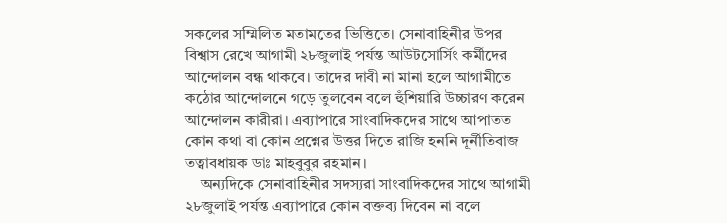সকলের সম্মিলিত মতামতের ভিত্তিতে। সেনাবাহিনীর উপর বিশ্বাস রেখে আগামী ২৮জুলাই পর্যন্ত আউটসোর্সিং কর্মীদের আন্দোলন বন্ধ থাকবে। তাদের দাবী না মানা হলে আগামীতে কঠোর আন্দোলনে গড়ে তুলবেন বলে হুঁশিয়ারি উচ্চারণ করেন আন্দোলন কারীরা। এব্যাপারে সাংবাদিকদের সাথে আপাতত কোন কথা বা কোন প্রশ্নের উত্তর দিতে রাজি হননি দূর্নীতিবাজ তত্বাবধায়ক ডাঃ মাহবুবুর রহমান।
    অন্যদিকে সেনাবাহিনীর সদস্যরা সাংবাদিকদের সাথে আগামী ২৮জুলাই পর্যন্ত এব্যাপারে কোন বক্তব্য দিবেন না বলে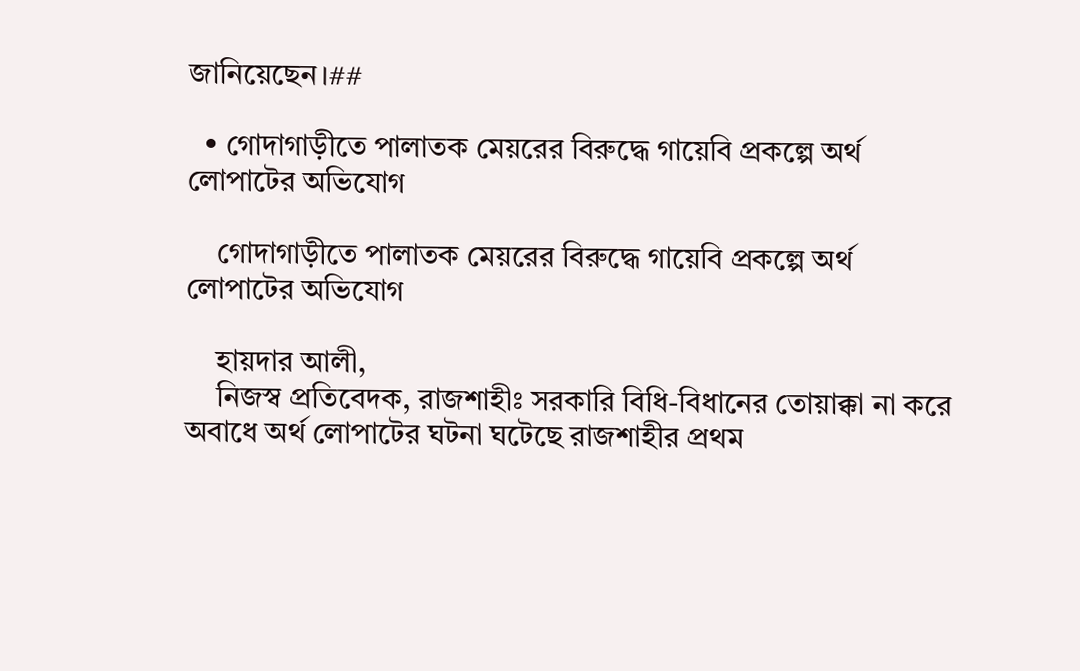জানিয়েছেন।##

  • গোদাগাড়ীতে পালাতক মেয়রের বিরুদ্ধে গায়েবি প্রকল্পে অর্থ লোপাটের অভিযোগ

    গোদাগাড়ীতে পালাতক মেয়রের বিরুদ্ধে গায়েবি প্রকল্পে অর্থ লোপাটের অভিযোগ

    হায়দার আলী,
    নিজস্ব প্রতিবেদক, রাজশাহীঃ সরকারি বিধি-বিধানের তোয়াক্কা না করে অবাধে অর্থ লোপাটের ঘটনা ঘটেছে রাজশাহীর প্রথম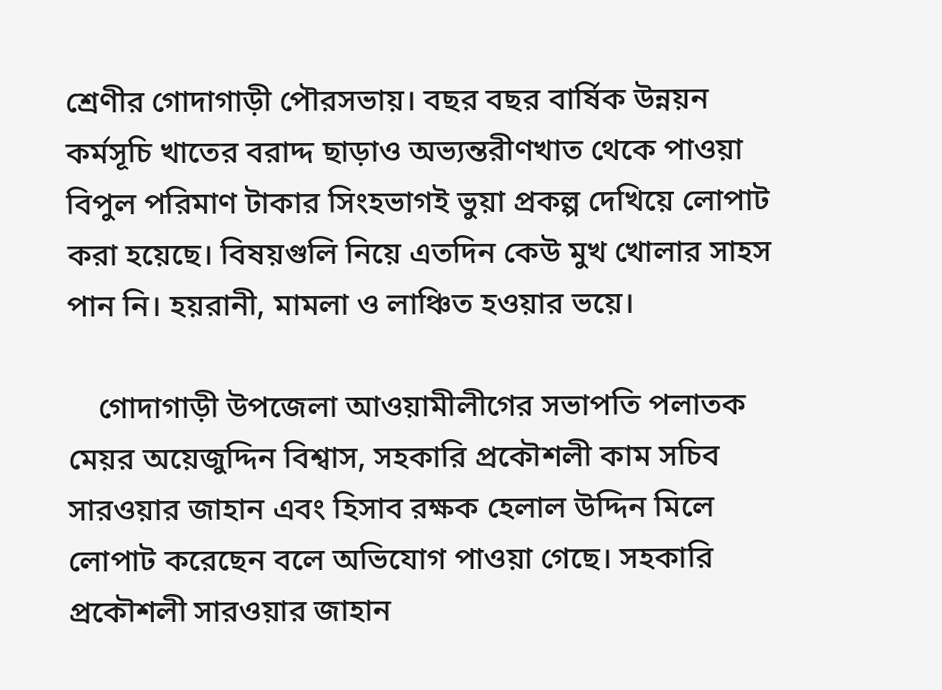শ্রেণীর গোদাগাড়ী পৌরসভায়। বছর বছর বার্ষিক উন্নয়ন কর্মসূচি খাতের বরাদ্দ ছাড়াও অভ্যন্তরীণখাত থেকে পাওয়া বিপুল পরিমাণ টাকার সিংহভাগই ভুয়া প্রকল্প দেখিয়ে লোপাট করা হয়েছে। বিষয়গুলি নিয়ে এতদিন কেউ মুখ খোলার সাহস পান নি। হয়রানী, মামলা ও লাঞ্চিত হওয়ার ভয়ে।

    গোদাগাড়ী উপজেলা আওয়ামীলীগের সভাপতি পলাতক মেয়র অয়েজুদ্দিন বিশ্বাস, সহকারি প্রকৌশলী কাম সচিব সারওয়ার জাহান এবং হিসাব রক্ষক হেলাল উদ্দিন মিলে লোপাট করেছেন বলে অভিযোগ পাওয়া গেছে। সহকারি প্রকৌশলী সারওয়ার জাহান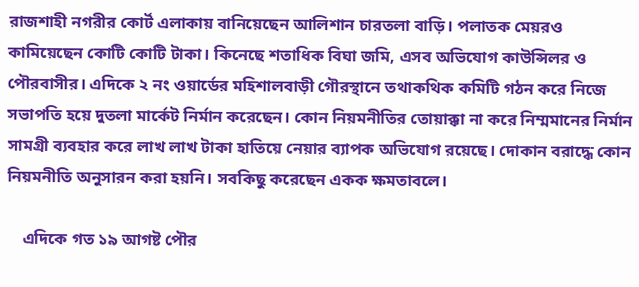রাজশাহী নগরীর কোর্ট এলাকায় বানিয়েছেন আলিশান চারতলা বাড়ি। পলাতক মেয়রও কামিয়েছেন কোটি কোটি টাকা। কিনেছে শতাধিক বিঘা জমি, এসব অভিযোগ কাউন্সিলর ও পৌরবাসীর। এদিকে ২ নং ওয়ার্ডের মহিশালবাড়ী গৌরস্থানে তথাকথিক কমিটি গঠন করে নিজে সভাপতি হয়ে দুতলা মার্কেট নির্মান করেছেন। কোন নিয়মনীতির তোয়াক্কা না করে নিম্মমানের নির্মান সামগ্রী ব্যবহার করে লাখ লাখ টাকা হাতিয়ে নেয়ার ব্যাপক অভিযোগ রয়েছে। দোকান বরাদ্ধে কোন নিয়মনীতি অনুসারন করা হয়নি। সবকিছু করেছেন একক ক্ষমতাবলে।

    এদিকে গত ১৯ আগষ্ট পৌর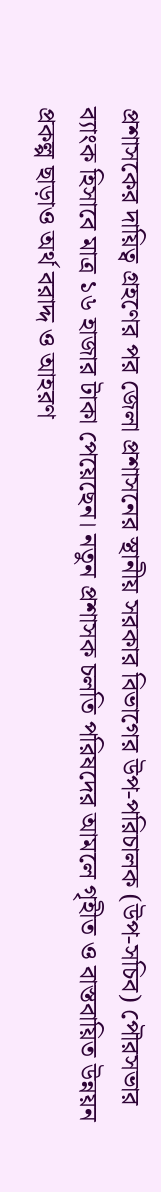প্রশাসকের দায়িত্ব গ্রহণের পর জেলা প্রশাসনের স্থানীয় সরকার বিভাগের উপ-পরিচালক (উপ-সচিব) পৌরসভার ব্যাংক হিসাবে মাত্র ১৬ হাজার টাকা পেয়েছেন। নতুন প্রশাসক চলতি পরিষদের আমলে গৃহীত ও বাস্তবায়িত উন্নয়ন প্রকল্প ছাড়াও অর্থ বরাদ্দ ও আহরণ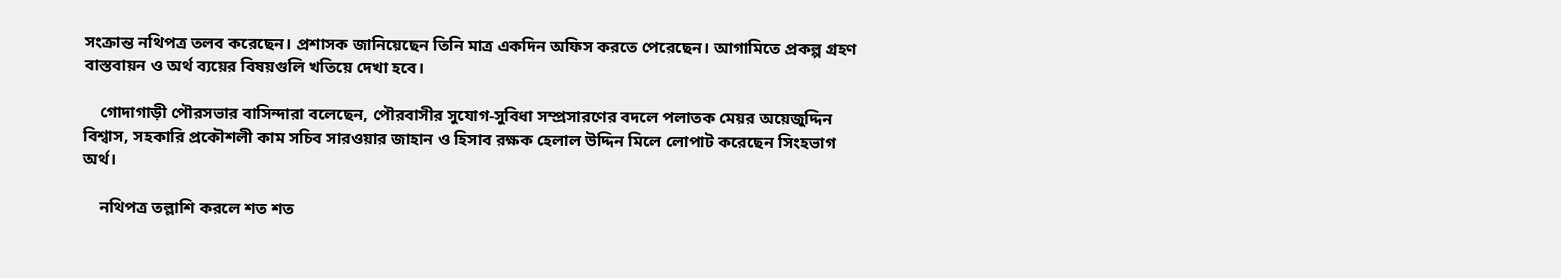সংক্রান্ত নথিপত্র তলব করেছেন। প্রশাসক জানিয়েছেন তিনি মাত্র একদিন অফিস করতে পেরেছেন। আগামিতে প্রকল্প গ্রহণ বাস্তবায়ন ও অর্থ ব্যয়ের বিষয়গুলি খতিয়ে দেখা হবে।

    গোদাগাড়ী পৌরসভার বাসিন্দারা বলেছেন, পৌরবাসীর সুযোগ-সুবিধা সম্প্রসারণের বদলে পলাতক মেয়র অয়েজুদ্দিন বিশ্বাস, সহকারি প্রকৌশলী কাম সচিব সারওয়ার জাহান ও হিসাব রক্ষক হেলাল উদ্দিন মিলে লোপাট করেছেন সিংহভাগ অর্থ।

    নথিপত্র তল্লাশি করলে শত শত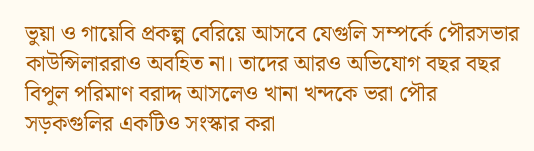ভুয়া ও গায়েবি প্রকল্প বেরিয়ে আসবে যেগুলি সম্পর্কে পৌরসভার কাউন্সিলাররাও অবহিত না। তাদের আরও অভিযোগ বছর বছর বিপুল পরিমাণ বরাদ্দ আসলেও খানা খন্দকে ভরা পৌর সড়কগুলির একটিও সংস্কার করা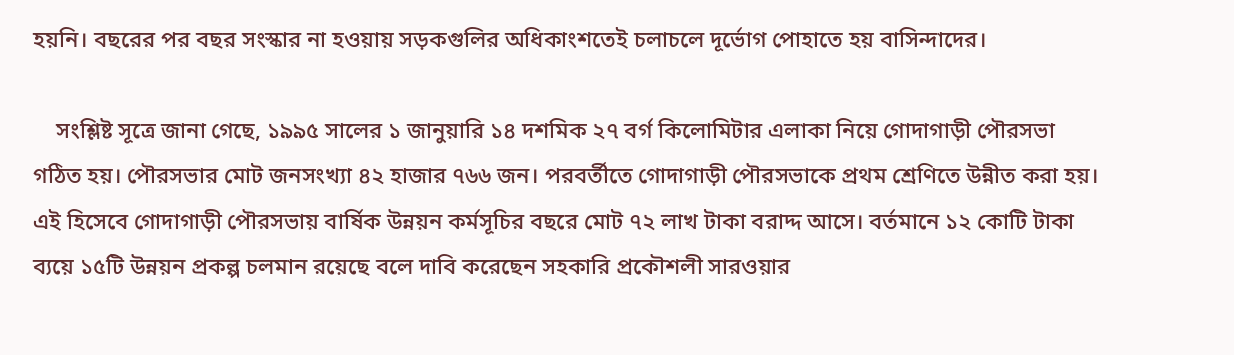হয়নি। বছরের পর বছর সংস্কার না হওয়ায় সড়কগুলির অধিকাংশতেই চলাচলে দূর্ভোগ পোহাতে হয় বাসিন্দাদের।

    সংশ্লিষ্ট সূত্রে জানা গেছে, ১৯৯৫ সালের ১ জানুয়ারি ১৪ দশমিক ২৭ বর্গ কিলোমিটার এলাকা নিয়ে গোদাগাড়ী পৌরসভা গঠিত হয়। পৌরসভার মোট জনসংখ্যা ৪২ হাজার ৭৬৬ জন। পরবর্তীতে গোদাগাড়ী পৌরসভাকে প্রথম শ্রেণিতে উন্নীত করা হয়। এই হিসেবে গোদাগাড়ী পৌরসভায় বার্ষিক উন্নয়ন কর্মসূচির বছরে মোট ৭২ লাখ টাকা বরাদ্দ আসে। বর্তমানে ১২ কোটি টাকা ব্যয়ে ১৫টি উন্নয়ন প্রকল্প চলমান রয়েছে বলে দাবি করেছেন সহকারি প্রকৌশলী সারওয়ার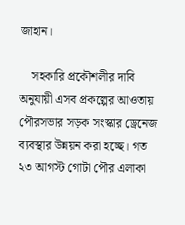জাহান।

    সহকারি প্রকৌশলীর দাবি অনুযায়ী এসব প্রকল্পের আওতায় পৌরসভার সড়ক সংস্কার ড্রেনেজ ব্যবস্থার উন্নয়ন করা হচ্ছে। গত ২৩ আগস্ট গোটা পৌর এলাকা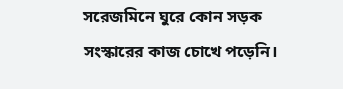সরেজমিনে ঘুরে কোন সড়ক সংস্কারের কাজ চোখে পড়েনি।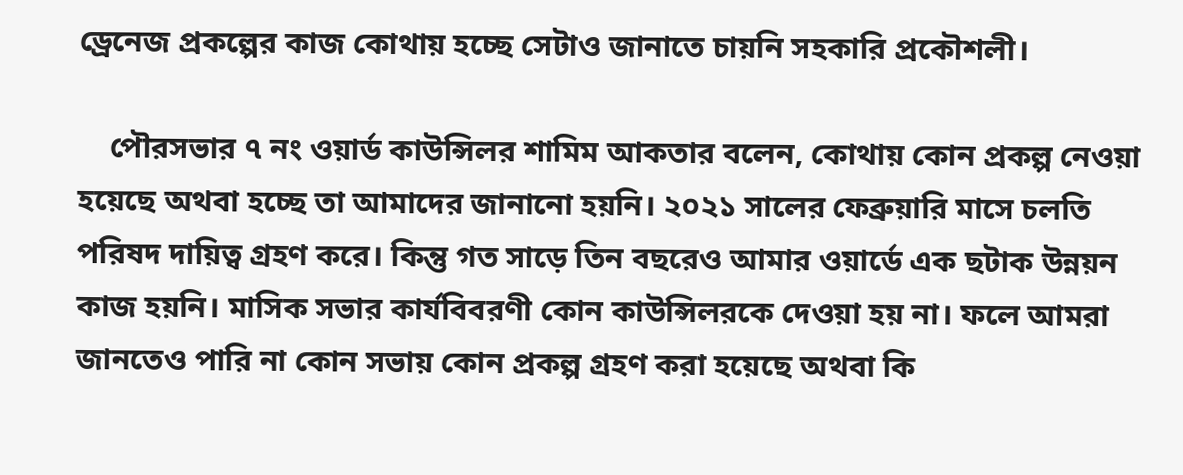ড্রেনেজ প্রকল্পের কাজ কোথায় হচ্ছে সেটাও জানাতে চায়নি সহকারি প্রকৌশলী।

    পৌরসভার ৭ নং ওয়ার্ড কাউন্সিলর শামিম আকতার বলেন, কোথায় কোন প্রকল্প নেওয়া হয়েছে অথবা হচ্ছে তা আমাদের জানানো হয়নি। ২০২১ সালের ফেব্রুয়ারি মাসে চলতি পরিষদ দায়িত্ব গ্রহণ করে। কিন্তু গত সাড়ে তিন বছরেও আমার ওয়ার্ডে এক ছটাক উন্নয়ন কাজ হয়নি। মাসিক সভার কার্যবিবরণী কোন কাউন্সিলরকে দেওয়া হয় না। ফলে আমরা জানতেও পারি না কোন সভায় কোন প্রকল্প গ্রহণ করা হয়েছে অথবা কি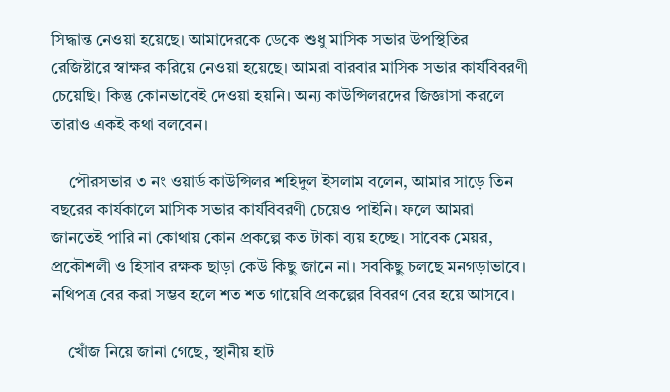সিদ্ধান্ত নেওয়া হয়েছে। আমাদেরকে ডেকে শুধু মাসিক সভার উপস্থিতির রেজিষ্টারে স্বাক্ষর করিয়ে নেওয়া হয়েছে। আমরা বারবার মাসিক সভার কার্যবিবরণী চেয়েছি। কিন্তু কোনভাবেই দেওয়া হয়নি। অন্য কাউন্সিলরদের জিজ্ঞাসা করলে তারাও একই কথা বলবেন।

    পৌরসভার ৩ নং ওয়ার্ড কাউন্সিলর শহিদুল ইসলাম বলেন, আমার সাড়ে তিন বছরের কার্যকালে মাসিক সভার কার্যবিবরণী চেয়েও পাইনি। ফলে আমরা জানতেই পারি না কোথায় কোন প্রকল্পে কত টাকা ব্যয় হচ্ছে। সাবেক মেয়র, প্রকৌশলী ও হিসাব রক্ষক ছাড়া কেউ কিছু জানে না। সবকিছু চলছে মনগড়াভাবে। নথিপত্র বের করা সম্ভব হলে শত শত গায়েবি প্রকল্পের বিবরণ বের হয়ে আসবে।

    খোঁজ নিয়ে জানা গেছে, স্থানীয় হাট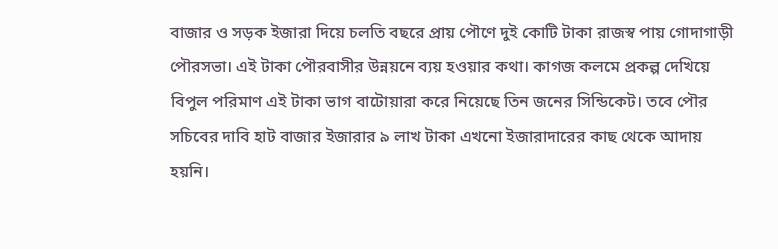বাজার ও সড়ক ইজারা দিয়ে চলতি বছরে প্রায় পৌণে দুই কোটি টাকা রাজস্ব পায় গোদাগাড়ী পৌরসভা। এই টাকা পৌরবাসীর উন্নয়নে ব্যয় হওয়ার কথা। কাগজ কলমে প্রকল্প দেখিয়ে বিপুল পরিমাণ এই টাকা ভাগ বাটোয়ারা করে নিয়েছে তিন জনের সিন্ডিকেট। তবে পৌর সচিবের দাবি হাট বাজার ইজারার ৯ লাখ টাকা এখনো ইজারাদারের কাছ থেকে আদায় হয়নি।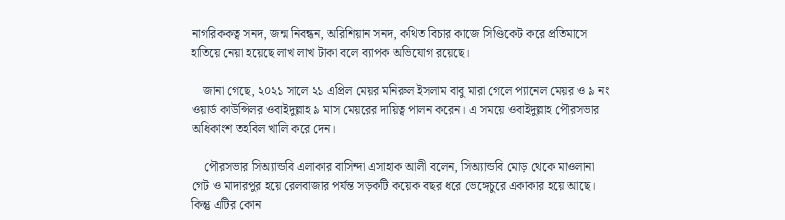নাগরিককত্ব সনদ, জন্ম নিবন্ধন, অরিশিয়ান সনদ, কথিত বিচার কাজে সিণ্ডিকেট করে প্রতিমাসে হাতিয়ে নেয়া হয়েছে লাখ লাখ টাকা বলে ব্যাপক অভিযোগ রয়েছে।

    জানা গেছে, ২০২১ সালে ২১ এপ্রিল মেয়র মনিরুল ইসলাম বাবু মারা গেলে প্যানেল মেয়র ও ৯ নং ওয়ার্ড কাউন্সিলর ওবাইদুল্লাহ ৯ মাস মেয়রের দায়িত্ব পালন করেন। এ সময়ে ওবাইদুল্লাহ পৌরসভার অধিকাংশ তহবিল খালি করে দেন।

    পৌরসভার সিঅ্যান্ডবি এলাকার বাসিন্দা এসাহাক আলী বলেন, সিঅ্যান্ডবি মোড় থেকে মাওলানা গেট ও মাদারপুর হয়ে রেলবাজার পর্যন্ত সড়কটি কয়েক বছর ধরে ভেঙ্গেচুরে একাকার হয়ে আছে। কিন্তু এটির কোন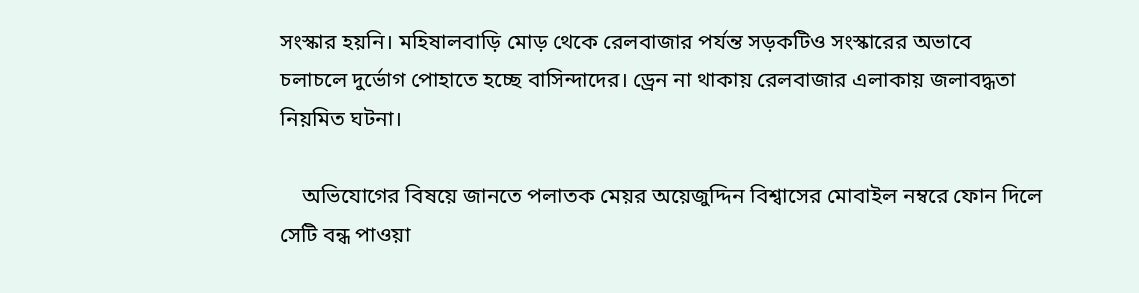সংস্কার হয়নি। মহিষালবাড়ি মোড় থেকে রেলবাজার পর্যন্ত সড়কটিও সংস্কারের অভাবে চলাচলে দুর্ভোগ পোহাতে হচ্ছে বাসিন্দাদের। ড্রেন না থাকায় রেলবাজার এলাকায় জলাবদ্ধতা নিয়মিত ঘটনা।

    অভিযোগের বিষয়ে জানতে পলাতক মেয়র অয়েজুদ্দিন বিশ্বাসের মোবাইল নম্বরে ফোন দিলে সেটি বন্ধ পাওয়া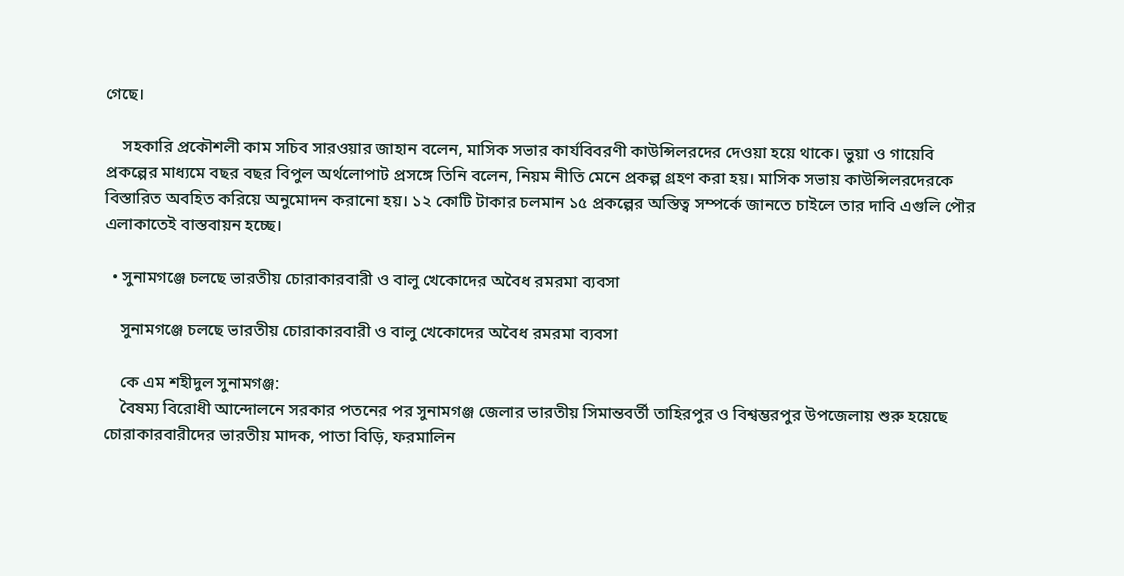গেছে।

    সহকারি প্রকৌশলী কাম সচিব সারওয়ার জাহান বলেন, মাসিক সভার কার্যবিবরণী কাউন্সিলরদের দেওয়া হয়ে থাকে। ভুয়া ও গায়েবি প্রকল্পের মাধ্যমে বছর বছর বিপুল অর্থলোপাট প্রসঙ্গে তিনি বলেন, নিয়ম নীতি মেনে প্রকল্প গ্রহণ করা হয়। মাসিক সভায় কাউন্সিলরদেরকে বিস্তারিত অবহিত করিয়ে অনুমোদন করানো হয়। ১২ কোটি টাকার চলমান ১৫ প্রকল্পের অস্তিত্ব সম্পর্কে জানতে চাইলে তার দাবি এগুলি পৌর এলাকাতেই বাস্তবায়ন হচ্ছে।

  • সুনামগঞ্জে চলছে ভারতীয় চোরাকারবারী ও বালু খেকোদের অবৈধ রমরমা ব্যবসা

    সুনামগঞ্জে চলছে ভারতীয় চোরাকারবারী ও বালু খেকোদের অবৈধ রমরমা ব্যবসা

    কে এম শহীদুল সুনামগঞ্জ:
    বৈষম্য বিরোধী আন্দোলনে সরকার পতনের পর সুনামগঞ্জ জেলার ভারতীয় সিমান্তবর্তী তাহিরপুর ও বিশ্বম্ভরপুর উপজেলায় শুরু হয়েছে চোরাকারবারীদের ভারতীয় মাদক, পাতা বিড়ি, ফরমালিন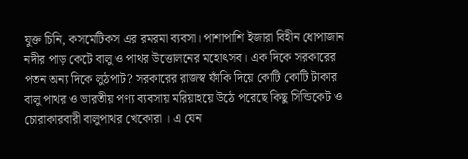যুক্ত চিনি, কসমেটিকস এর রমরমা ব্যবসা। পাশাপাশি ইজারা বিহীন ধোপাজান নদীর পাড় কেটে বালু ও পাথর উত্তোলনের মহোৎসব। এক দিকে সরকারের পতন অন্য দিকে লুঠপাট? সরকারের রাজস্ব ফাঁকি দিয়ে কোটি কোটি টাকার বালু পাথর ও ভারতীয় পণ্য ব্যবসায় মরিয়াহয়ে উঠে পরেছে কিছু সিন্ডিকেট ও চোরাকারবারী বালুপাথর খেকোরা । এ যেন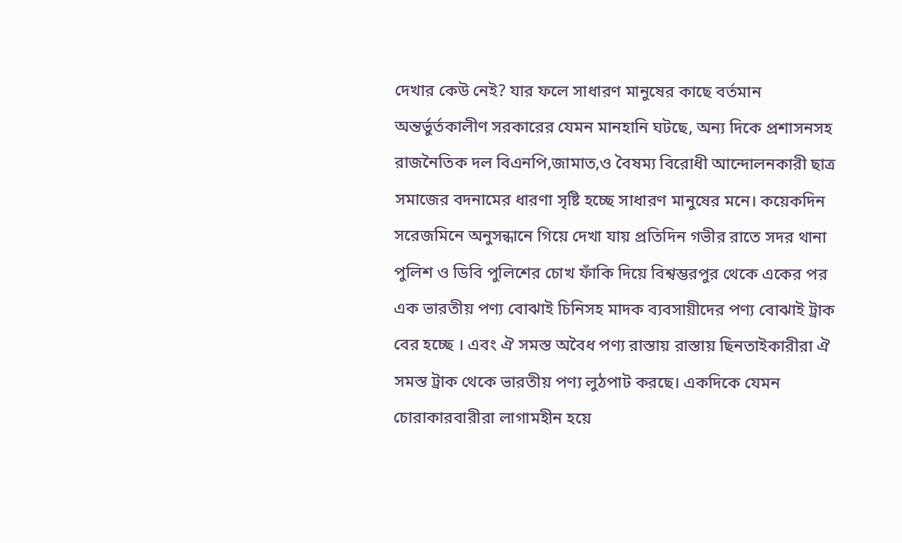দেখার কেউ নেই? যার ফলে সাধারণ মানুষের কাছে বর্তমান অন্তর্ভুর্তকালীণ সরকারের যেমন মানহানি ঘটছে, অন্য দিকে প্রশাসনসহ রাজনৈতিক দল বিএনপি,জামাত,ও বৈষম্য বিরোধী আন্দোলনকারী ছাত্র সমাজের বদনামের ধারণা সৃষ্টি হচ্ছে সাধারণ মানুষের মনে। কয়েকদিন সরেজমিনে অনুসন্ধানে গিয়ে দেখা যায় প্রতিদিন গভীর রাতে সদর থানা পুলিশ ও ডিবি পুলিশের চোখ ফাঁকি দিয়ে বিশ্বম্ভরপুর থেকে একের পর এক ভারতীয় পণ্য বোঝাই চিনিসহ মাদক ব্যবসায়ীদের পণ্য বোঝাই ট্রাক বের হচ্ছে । এবং ঐ সমস্ত অবৈধ পণ্য রাস্তায় রাস্তায় ছিনতাইকারীরা ঐ সমস্ত ট্রাক থেকে ভারতীয় পণ্য লুঠপাট করছে। একদিকে যেমন চোরাকারবারীরা লাগামহীন হয়ে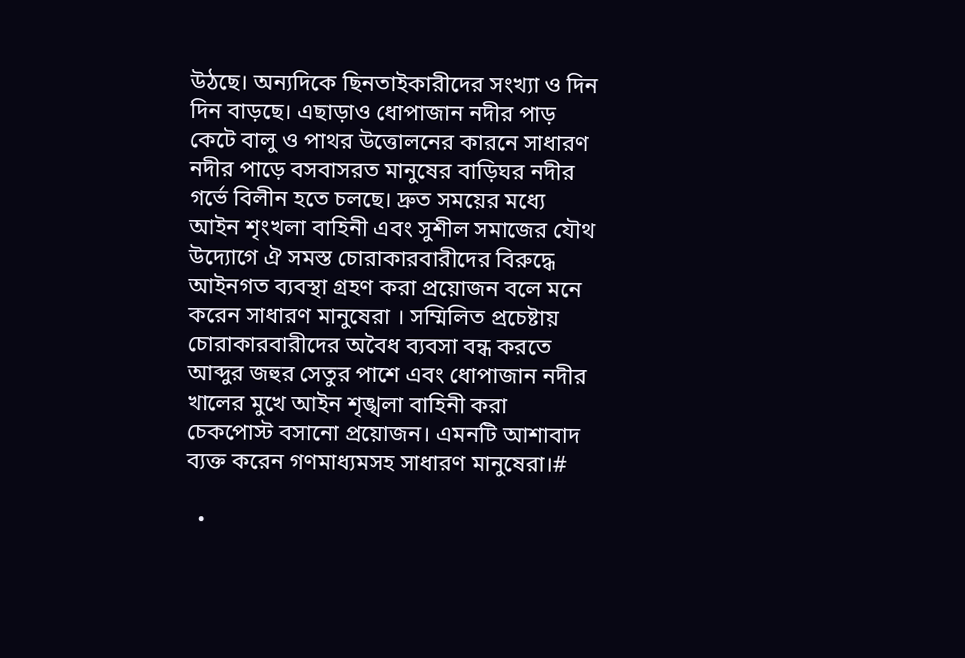উঠছে। অন্যদিকে ছিনতাইকারীদের সংখ্যা ও দিন দিন বাড়ছে। এছাড়াও ধোপাজান নদীর পাড় কেটে বালু ও পাথর উত্তোলনের কারনে সাধারণ নদীর পাড়ে বসবাসরত মানুষের বাড়িঘর নদীর গর্ভে বিলীন হতে চলছে। দ্রুত সময়ের মধ্যে আইন শৃংখলা বাহিনী এবং সুশীল সমাজের যৌথ উদ্যোগে ঐ সমস্ত চোরাকারবারীদের বিরুদ্ধে আইনগত ব্যবস্থা গ্রহণ করা প্রয়োজন বলে মনে করেন সাধারণ মানুষেরা । সম্মিলিত প্রচেষ্টায় চোরাকারবারীদের অবৈধ ব্যবসা বন্ধ করতে আব্দুর জহুর সেতুর পাশে এবং ধোপাজান নদীর খালের মুখে আইন শৃঙ্খলা বাহিনী করা চেকপোস্ট বসানো প্রয়োজন। এমনটি আশাবাদ ব্যক্ত করেন গণমাধ্যমসহ সাধারণ মানুষেরা।#

  •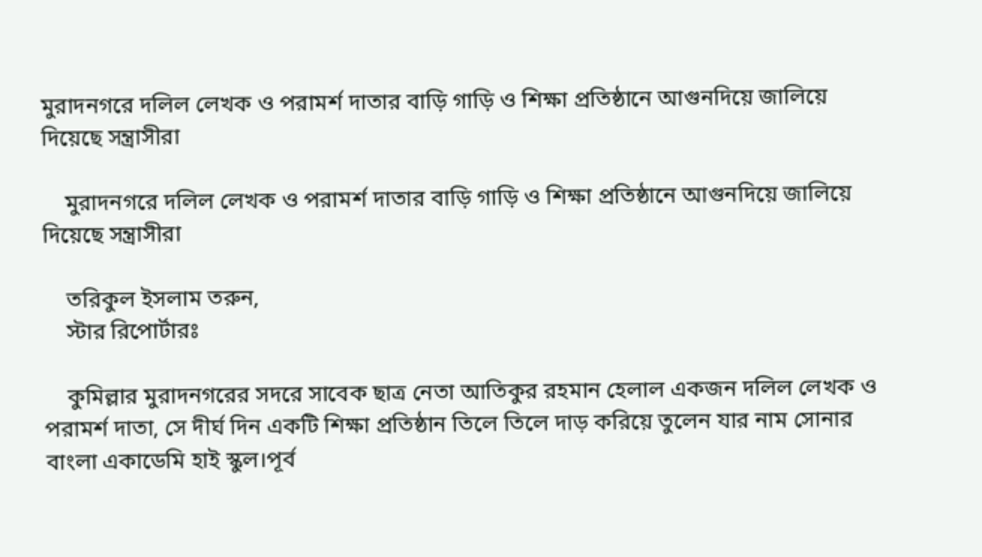মুরাদনগরে দলিল লেখক ও পরামর্শ দাতার বাড়ি গাড়ি ও শিক্ষা প্রতিষ্ঠানে আগুনদিয়ে জালিয়ে দিয়েছে সন্ত্রাসীরা

    মুরাদনগরে দলিল লেখক ও পরামর্শ দাতার বাড়ি গাড়ি ও শিক্ষা প্রতিষ্ঠানে আগুনদিয়ে জালিয়ে দিয়েছে সন্ত্রাসীরা

    তরিকুল ইসলাম তরুন,
    স্টার রিপোর্টারঃ

    কুমিল্লার মুরাদনগরের সদরে সাবেক ছাত্র নেতা আতিকুর রহমান হেলাল একজন দলিল লেখক ও পরামর্শ দাতা, সে দীর্ঘ দিন একটি শিক্ষা প্রতিষ্ঠান তিলে তিলে দাড় করিয়ে তুলেন যার নাম সোনার বাংলা একাডেমি হাই স্কুল।পূর্ব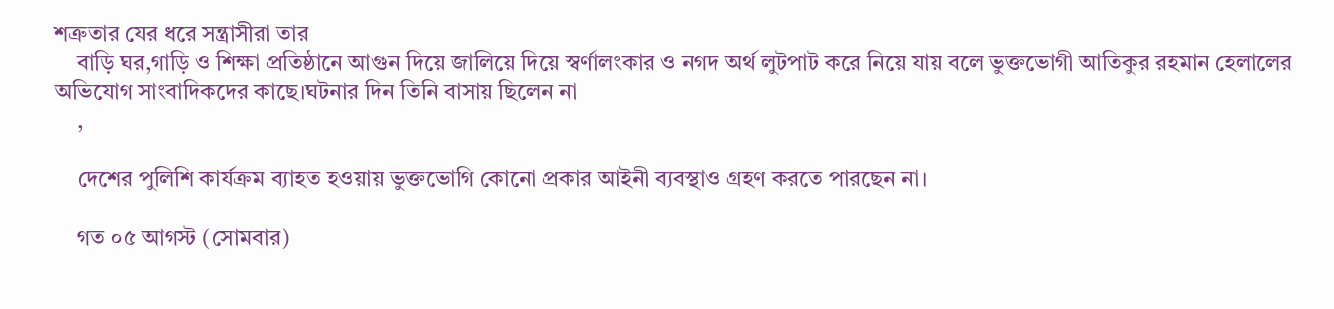শত্রুতার যের ধরে সন্ত্রাসীরা তার
    বাড়ি ঘর,গাড়ি ও শিক্ষা প্রতিষ্ঠানে আগুন দিয়ে জালিয়ে দিয়ে স্বর্ণালংকার ও নগদ অর্থ লুটপাট করে নিয়ে যায় বলে ভুক্তভোগী আতিকুর রহমান হেলালের অভিযোগ সাংবাদিকদের কাছে।ঘটনার দিন তিনি বাসায় ছিলেন না
    ,

    দেশের পুলিশি কার্যক্রম ব্যাহত হওয়ায় ভুক্তভোগি কোনো প্রকার আইনী ব্যবস্থাও গ্রহণ করতে পারছেন না।

    গত ০৫ আগস্ট (সোমবার)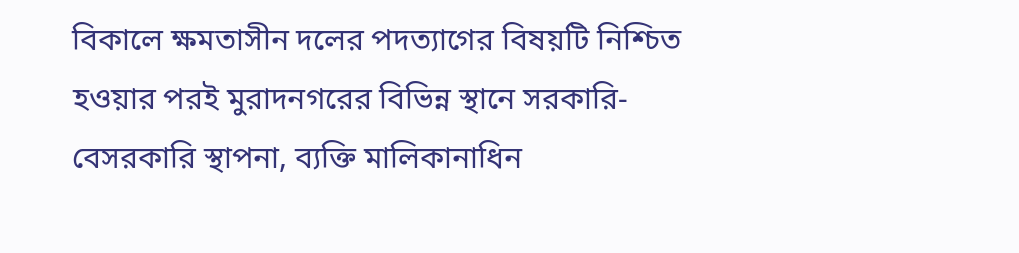বিকালে ক্ষমতাসীন দলের পদত্যাগের বিষয়টি নিশ্চিত হওয়ার পরই মুরাদনগরের বিভিন্ন স্থানে সরকারি-বেসরকারি স্থাপনা, ব্যক্তি মালিকানাধিন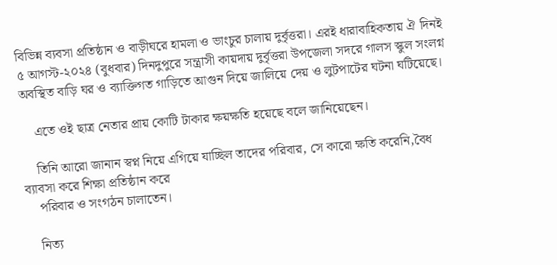বিভিন্ন ব্যবসা প্রতিষ্ঠান ও বাড়ীঘরে হামলা ও ভাংচুর চালায় দুর্বৃত্তরা। এরই ধারাবাহিকতায় ঐ দিনই ৫ আগস্ট-২০২৪ (বুধবার) দিনদুপুরে সন্ত্রাসী কায়দায় দুর্বৃত্তরা উপজেলা সদরে গালস স্কুল সংলগ্ন অবস্থিত বাড়ি ঘর ও ব্যাক্তিগত গাড়িতে আগুন দিয়ে জালিয়ে দেয় ও লুটপাটের ঘটনা ঘটিয়েছে।

    এতে ওই ছাত্র নেতার প্রায় কোটি টাকার ক্ষয়ক্ষতি হয়েছে বলে জানিয়েছেন।

    তিনি আরো জানান স্বপ্ন নিয়ে এগিয়ে যাচ্ছিল তাদের পরিবার, সে কারো ক্ষতি করেনি,বৈধ ব্যাবসা করে শিক্ষা প্রতিষ্ঠান করে
    পরিবার ও সংগঠন চালাতেন।

    নিত্য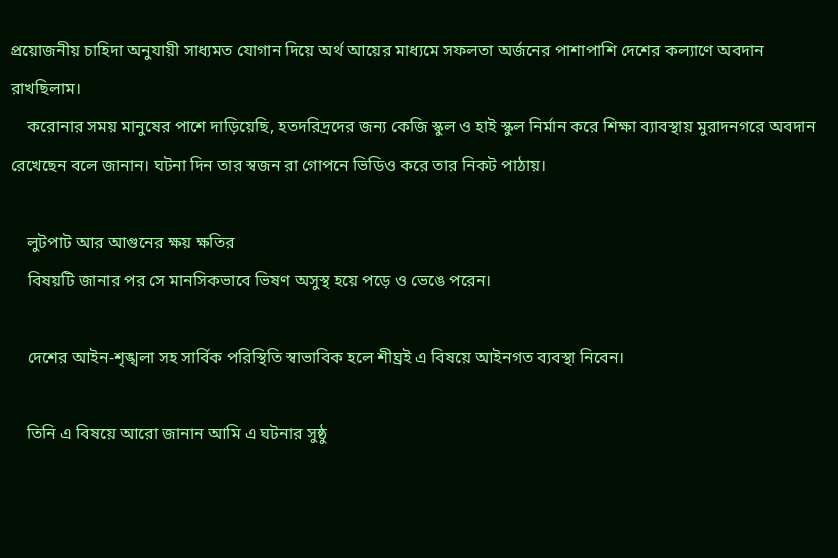প্রয়োজনীয় চাহিদা অনুযায়ী সাধ্যমত যোগান দিয়ে অর্থ আয়ের মাধ্যমে সফলতা অর্জনের পাশাপাশি দেশের কল্যাণে অবদান রাখছিলাম।
    করোনার সময় মানুষের পাশে দাড়িয়েছি, হতদরিদ্রদের জন্য কেজি স্কুল ও হাই স্কুল নির্মান করে শিক্ষা ব্যাবস্থায় মুরাদনগরে অবদান রেখেছেন বলে জানান। ঘটনা দিন তার স্বজন রা গোপনে ভিডিও করে তার নিকট পাঠায়।

    লুটপাট আর আগুনের ক্ষয় ক্ষতির
    বিষয়টি জানার পর সে মানসিকভাবে ভিষণ অসুস্থ হয়ে পড়ে ও ভেঙে পরেন।

    দেশের আইন-শৃঙ্খলা সহ সার্বিক পরিস্থিতি স্বাভাবিক হলে শীঘ্রই এ বিষয়ে আইনগত ব্যবস্থা নিবেন।

    তিনি এ বিষয়ে আরো জানান আমি এ ঘটনার সুষ্ঠু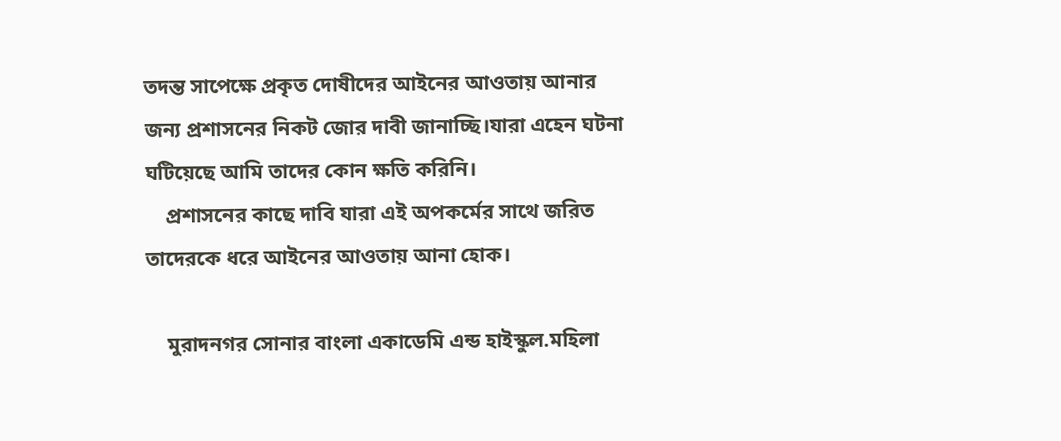তদন্ত সাপেক্ষে প্রকৃত দোষীদের আইনের আওতায় আনার জন্য প্রশাসনের নিকট জোর দাবী জানাচ্ছি।যারা এহেন ঘটনা ঘটিয়েছে আমি তাদের কোন ক্ষতি করিনি।
    প্রশাসনের কাছে দাবি যারা এই অপকর্মের সাথে জরিত তাদেরকে ধরে আইনের আওতায় আনা হোক।

    মুরাদনগর সোনার বাংলা একাডেমি এন্ড হাইস্কুল.মহিলা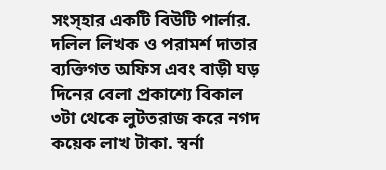সংস্হার একটি বিউটি পার্লার. দলিল লিখক ও পরামর্শ দাতার ব্যক্তিগত অফিস এবং বাড়ী ঘড় দিনের বেলা প্রকাশ্যে বিকাল ৩টা থেকে লুটতরাজ করে নগদ কয়েক লাখ টাকা. স্বর্না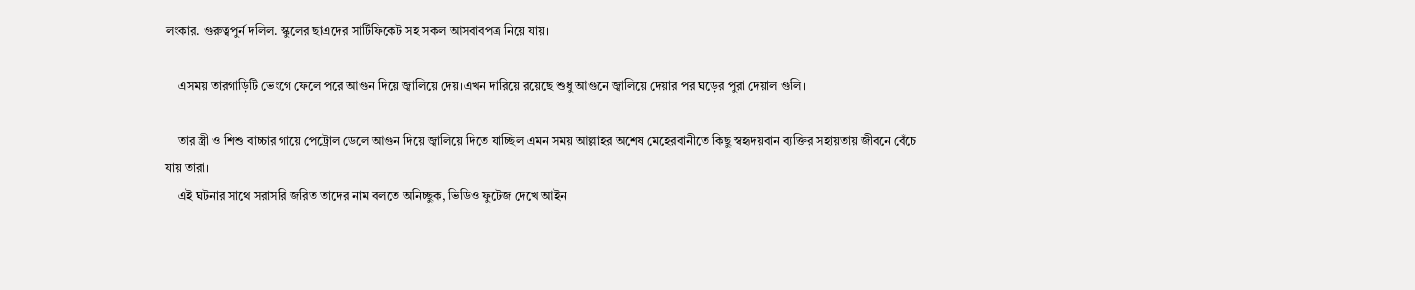লংকার. গুরুত্বপুর্ন দলিল. স্কুলের ছাএদের সার্টিফিকেট সহ সকল আসবাবপত্র নিয়ে যায়।

    এসময় তারগাড়িটি ভেংগে ফেলে পরে আগুন দিয়ে জ্বালিয়ে দেয়।এখন দারিয়ে রয়েছে শুধু আগুনে জ্বালিয়ে দেয়ার পর ঘড়ের পুরা দেয়াল গুলি।

    তার স্ত্রী ও শিশু বাচ্চার গায়ে পেট্রোল ডেলে আগুন দিয়ে জ্বালিয়ে দিতে যাচ্ছিল এমন সময় আল্লাহর অশেষ মেহেরবানীতে কিছু স্বহৃদয়বান ব্যক্তির সহায়তায় জীবনে বেঁচে যায় তারা।
    এই ঘটনার সাথে সরাসরি জরিত তাদের নাম বলতে অনিচ্ছুক, ভিডিও ফুটেজ দেখে আইন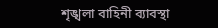শৃঙ্খলা বাহিনী ব্যাবস্থা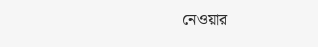নেওয়ার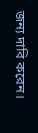জন্য দাবি করেন।